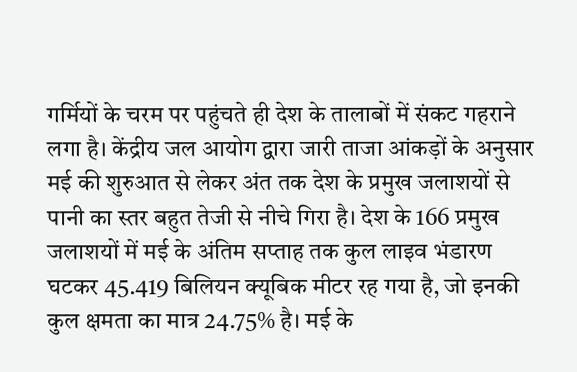गर्मियों के चरम पर पहुंचते ही देश के तालाबों में संकट गहराने लगा है। केंद्रीय जल आयोग द्वारा जारी ताजा आंकड़ों के अनुसार मई की शुरुआत से लेकर अंत तक देश के प्रमुख जलाशयों से पानी का स्तर बहुत तेजी से नीचे गिरा है। देश के 166 प्रमुख जलाशयों में मई के अंतिम सप्ताह तक कुल लाइव भंडारण घटकर 45.419 बिलियन क्यूबिक मीटर रह गया है, जो इनकी कुल क्षमता का मात्र 24.75% है। मई के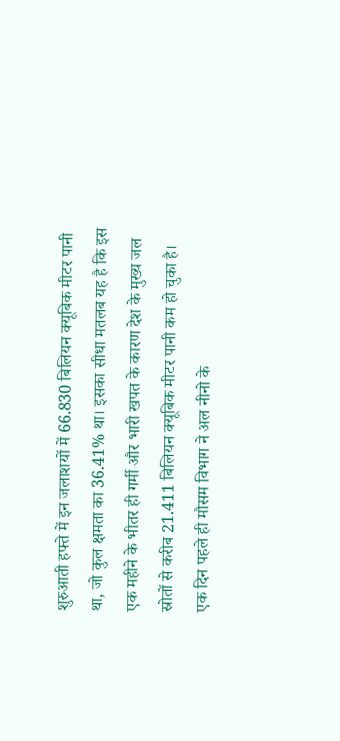शुरुआती हफ्ते में इन जलाशयों में 66.830 बिलियन क्यूबिक मीटर पानी था, जो कुल क्षमता का 36.41% था। इसका सीधा मतलब यह है कि इस एक महीने के भीतर ही गर्मी और भारी खपत के कारण देश के मुख्य जल स्रोतों से करीब 21.411 बिलियन क्यूबिक मीटर पानी कम हो चुका है। एक दिन पहले ही मौसम विभाग ने अल नीनो के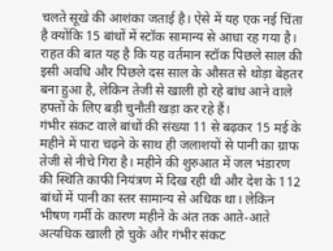चलते सूखे की आशंका जताई है। ऐसे में यह एक नई चिंता है क्योंकि 15 बांधों में स्टॉक सामान्य से आधा रह गया है। राहत की बात यह है कि यह वर्तमान स्टॉक पिछले साल की इसी अवधि और पिछले दस साल के औसत से थोड़ा बेहतर बना हुआ है, लेकिन तेजी से खाली हो रहे बांध आने वाले हफ्तों के लिए बड़ी चुनौती खड़ा कर रहे हैं।
गंभीर संकट वाले बांधों की संख्या 11 से बढ़कर 15 मई के महीने में पारा चढ़ने के साथ ही जलाशयों से पानी का ग्राफ तेजी से नीचे गिरा है। महीने की शुरुआत में जल भंडारण की स्थिति काफी नियंत्रण में दिख रही थी और देश के 112 बांधों में पानी का स्तर सामान्य से अधिक था। लेकिन भीषण गर्मी के कारण महीने के अंत तक आते-आते अत्यधिक खाली हो चुके और गंभीर संकट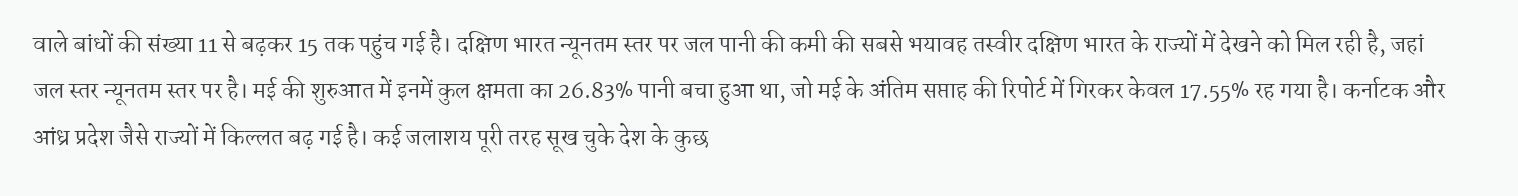वाले बांधों की संख्या 11 से बढ़कर 15 तक पहुंच गई है। दक्षिण भारत न्यूनतम स्तर पर जल पानी की कमी की सबसे भयावह तस्वीर दक्षिण भारत के राज्यों में देखने को मिल रही है, जहां जल स्तर न्यूनतम स्तर पर है। मई की शुरुआत में इनमें कुल क्षमता का 26.83% पानी बचा हुआ था, जो मई के अंतिम सप्ताह की रिपोर्ट में गिरकर केवल 17.55% रह गया है। कर्नाटक और आंध्र प्रदेश जैसे राज्यों में किल्लत बढ़ गई है। कई जलाशय पूरी तरह सूख चुके देश के कुछ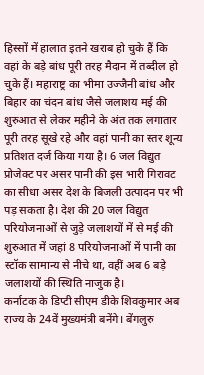हिस्सों में हालात इतने खराब हो चुके हैं कि वहां के बड़े बांध पूरी तरह मैदान में तब्दील हो चुके हैं। महाराष्ट्र का भीमा उज्जैनी बांध और बिहार का चंदन बांध जैसे जलाशय मई की शुरुआत से लेकर महीने के अंत तक लगातार पूरी तरह सूखे रहे और वहां पानी का स्तर शून्य प्रतिशत दर्ज किया गया है। 6 जल विद्युत प्रोजेक्ट पर असर पानी की इस भारी गिरावट का सीधा असर देश के बिजली उत्पादन पर भी पड़ सकता है। देश की 20 जल विद्युत परियोजनाओं से जुड़े जलाशयों में से मई की शुरुआत में जहां 8 परियोजनाओं में पानी का स्टॉक सामान्य से नीचे था, वहीं अब 6 बड़े जलाशयों की स्थिति नाजुक है।
कर्नाटक के डिप्टी सीएम डीके शिवकुमार अब राज्य के 24वें मुख्यमंत्री बनेंगे। बेंगलुरु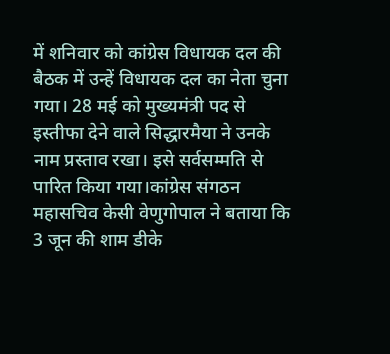में शनिवार को कांग्रेस विधायक दल की बैठक में उन्हें विधायक दल का नेता चुना गया। 28 मई को मुख्यमंत्री पद से इस्तीफा देने वाले सिद्धारमैया ने उनके नाम प्रस्ताव रखा। इसे सर्वसम्मति से पारित किया गया।कांग्रेस संगठन महासचिव केसी वेणुगोपाल ने बताया कि 3 जून की शाम डीके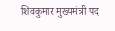शिवकुमार मुख्यमंत्री पद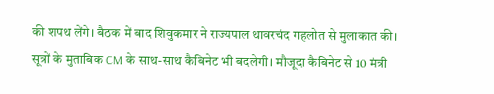की शपथ लेंगे। बैठक में बाद शिवुकमार ने राज्यपाल थावरचंद गहलोत से मुलाकात की।
सूत्रों के मुताबिक CM के साथ-साथ कैबिनेट भी बदलेगी। मौजूदा कैबिनेट से 10 मंत्री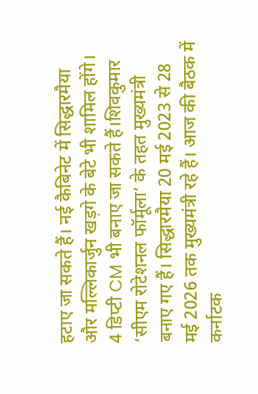हटाए जा सकते हैं। नई कैबिनेट में सिद्धारमैया और मल्लिकार्जुन खड़गे के बेटे भी शामिल होंगे। 4 डिप्टी CM भी बनाए जा सकते हैं।शिवकुमार ‘सीएम रोटेशनल फॉर्मूला’ के तहत मुख्यमंत्री बनाए गए हैं। सिद्धारमैया 20 मई 2023 से 28 मई 2026 तक मुख्यमंत्री रहे हैं। आज की बैठक में कर्नाटक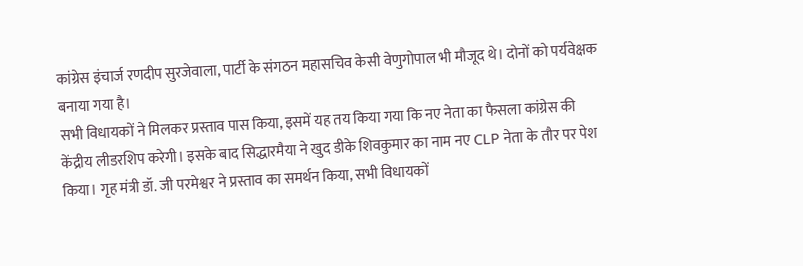कांग्रेस इंचार्ज रणदीप सुरजेवाला, पार्टी के संगठन महासचिव केसी वेणुगोपाल भी मौजूद थे। दोनों को पर्यवेक्षक बनाया गया है।
सभी विधायकों ने मिलकर प्रस्ताव पास किया, इसमें यह तय किया गया कि नए नेता का फैसला कांग्रेस की केंद्रीय लीडरशिप करेगी। इसके बाद सिद्धारमैया ने खुद डीके शिवकुमार का नाम नए CLP नेता के तौर पर पेश किया। गृह मंत्री डॉ. जी परमेश्वर ने प्रस्ताव का समर्थन किया, सभी विधायकों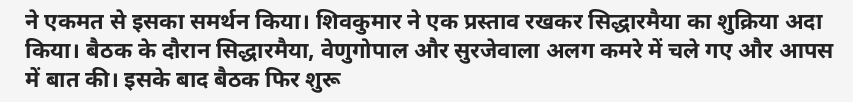ने एकमत से इसका समर्थन किया। शिवकुमार ने एक प्रस्ताव रखकर सिद्धारमैया का शुक्रिया अदा किया। बैठक के दौरान सिद्धारमैया, वेणुगोपाल और सुरजेवाला अलग कमरे में चले गए और आपस में बात की। इसके बाद बैठक फिर शुरू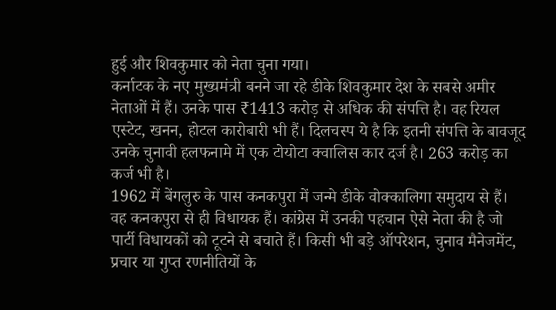हुई और शिवकुमार को नेता चुना गया।
कर्नाटक के नए मुख्यमंत्री बनने जा रहे डीके शिवकुमार देश के सबसे अमीर नेताओं में हैं। उनके पास ₹1413 करोड़ से अधिक की संपत्ति है। वह रियल एस्टेट, खनन, होटल कारोबारी भी हैं। दिलचस्प ये है कि इतनी संपत्ति के बावजूद उनके चुनावी हलफनामे में एक टोयोटा क्वालिस कार दर्ज है। 263 करोड़ का कर्ज भी है।
1962 में बेंगलुरु के पास कनकपुरा में जन्मे डीके वोक्कालिगा समुदाय से हैं। वह कनकपुरा से ही विधायक हैं। कांग्रेस में उनकी पहचान ऐसे नेता की है जो पार्टी विधायकों को टूटने से बचाते हैं। किसी भी बड़े ऑपरेशन, चुनाव मैनेजमेंट, प्रचार या गुप्त रणनीतियों के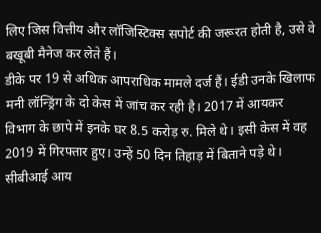लिए जिस वित्तीय और लॉजिस्टिक्स सपोर्ट की जरूरत होती है, उसे वे बखूबी मैनेज कर लेते हैं।
डीके पर 19 से अधिक आपराधिक मामले दर्ज हैं। ईडी उनके खिलाफ मनी लॉन्ड्रिंग के दो केस में जांच कर रही है। 2017 में आयकर विभाग के छापे में इनके घर 8.5 करोड़ रु. मिले थे। इसी केस में वह 2019 में गिरफ्तार हुए। उन्हें 50 दिन तिहाड़ में बिताने पड़े थे। सीबीआई आय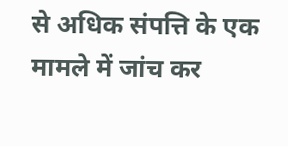से अधिक संपत्ति के एक मामले में जांच कर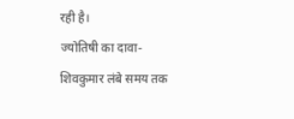रही है।
ज्योतिषी का दावा- शिवकुमार लंबे समय तक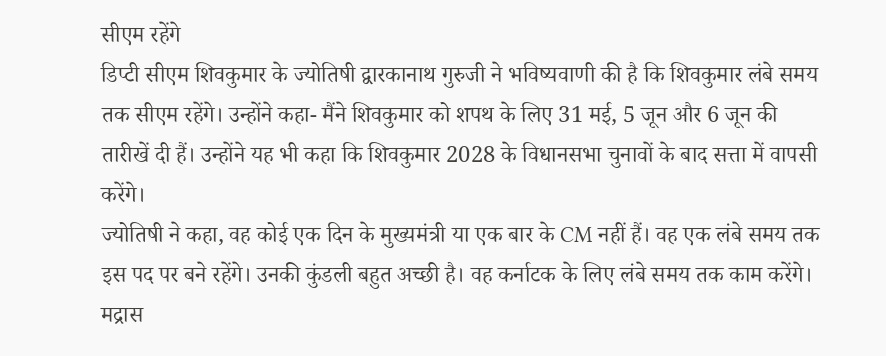सीएम रहेंगे
डिप्टी सीएम शिवकुमार के ज्योतिषी द्वारकानाथ गुरुजी ने भविष्यवाणी की है कि शिवकुमार लंबे समय तक सीएम रहेंगे। उन्होंने कहा- मैंने शिवकुमार को शपथ के लिए 31 मई, 5 जून और 6 जून की तारीखें दी हैं। उन्होंने यह भी कहा कि शिवकुमार 2028 के विधानसभा चुनावों के बाद सत्ता में वापसी करेंगे।
ज्योतिषी ने कहा, वह कोई एक दिन के मुख्यमंत्री या एक बार के CM नहीं हैं। वह एक लंबे समय तक इस पद पर बने रहेंगे। उनकी कुंडली बहुत अच्छी है। वह कर्नाटक के लिए लंबे समय तक काम करेंगे।
मद्रास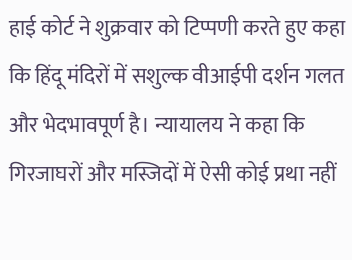हाई कोर्ट ने शुक्रवार को टिप्पणी करते हुए कहा कि हिंदू मंदिरों में सशुल्क वीआईपी दर्शन गलत और भेदभावपूर्ण है। न्यायालय ने कहा कि गिरजाघरों और मस्जिदों में ऐसी कोई प्रथा नहीं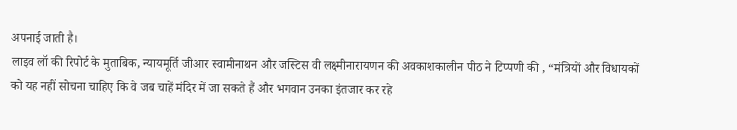अपनाई जाती है।
लाइव लॉ की रिपोर्ट के मुताबिक, न्यायमूर्ति जीआर स्वामीनाथन और जस्टिस वी लक्ष्मीनारायणन की अवकाशकालीन पीठ ने टिप्पणी की , “मंत्रियों और विधायकों को यह नहीं सोचना चाहिए कि वे जब चाहें मंदिर में जा सकते हैं और भगवान उनका इंतजार कर रहे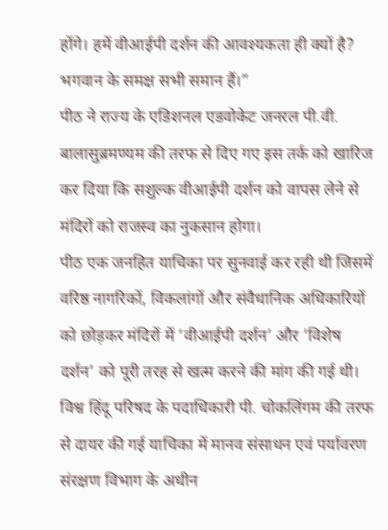होंगे। हमें वीआईपी दर्शन की आवश्यकता ही क्यों है? भगवान के समक्ष सभी समान हैं।”
पीठ ने राज्य के एडिशनल एडवोकेट जनरल पी.वी. बालासुब्रमण्यम की तरफ से दिए गए इस तर्क को खारिज कर दिया कि सशुल्क वीआईपी दर्शन को वापस लेने से मंदिरों को राजस्व का नुकसान होगा।
पीठ एक जनहित याचिका पर सुनवाई कर रही थी जिसमें वरिष्ठ नागरिकों, विकलांगों और संवैधानिक अधिकारियों को छोड़कर मंदिरों में ‘वीआईपी दर्शन’ और ‘विशेष दर्शन’ को पूरी तरह से खत्म करने की मांग की गई थी।
विश्व हिंदू परिषद के पदाधिकारी पी. चोकलिंगम की तरफ से दायर की गई याचिका में मानव संसाधन एवं पर्यावरण संरक्षण विभाग के अधीन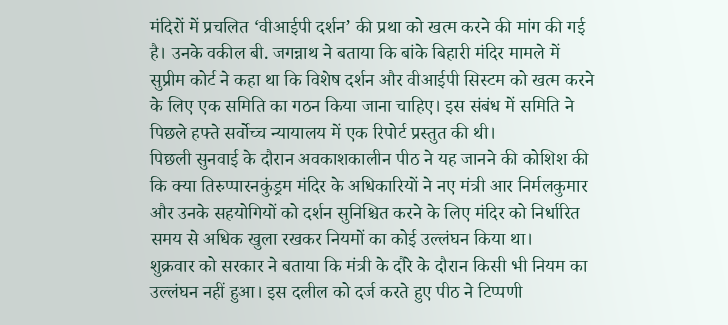मंदिरों में प्रचलित ‘वीआईपी दर्शन’ की प्रथा को खत्म करने की मांग की गई है। उनके वकील बी. जगन्नाथ ने बताया कि बांके बिहारी मंदिर मामले में सुप्रीम कोर्ट ने कहा था कि विशेष दर्शन और वीआईपी सिस्टम को खत्म करने के लिए एक समिति का गठन किया जाना चाहिए। इस संबंध में समिति ने पिछले हफ्ते सर्वोच्च न्यायालय में एक रिपोर्ट प्रस्तुत की थी।
पिछली सुनवाई के दौरान अवकाशकालीन पीठ ने यह जानने की कोशिश की कि क्या तिरुप्पारनकुंड्रम मंदिर के अधिकारियों ने नए मंत्री आर निर्मलकुमार और उनके सहयोगियों को दर्शन सुनिश्चित करने के लिए मंदिर को निर्धारित समय से अधिक खुला रखकर नियमों का कोई उल्लंघन किया था।
शुक्रवार को सरकार ने बताया कि मंत्री के दौरे के दौरान किसी भी नियम का उल्लंघन नहीं हुआ। इस दलील को दर्ज करते हुए पीठ ने टिप्पणी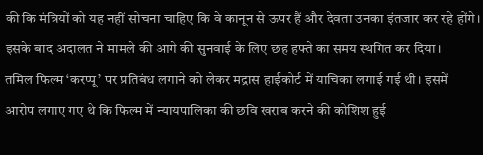की कि मंत्रियों को यह नहीं सोचना चाहिए कि वे कानून से ऊपर हैं और देवता उनका इंतजार कर रहे होंगे। इसके बाद अदालत ने मामले की आगे की सुनवाई के लिए छह हफ्ते का समय स्थगित कर दिया।
तमिल फिल्म ‘करप्पू’ पर प्रतिबंध लगाने को लेकर मद्रास हाईकोर्ट में याचिका लगाई गई थी। इसमें आरोप लगाए गए थे कि फिल्म में न्यायपालिका की छवि खराब करने की कोशिश हुई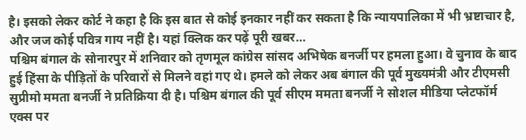है। इसको लेकर कोर्ट ने कहा है कि इस बात से कोई इनकार नहीं कर सकता है कि न्यायपालिका में भी भ्रष्टाचार है, और जज कोई पवित्र गाय नहीं है। यहां क्लिक कर पढ़ें पूरी खबर…
पश्चिम बंगाल के सोनारपुर में शनिवार को तृणमूल कांग्रेस सांसद अभिषेक बनर्जी पर हमला हुआ। वे चुनाव के बाद हुई हिंसा के पीड़ितों के परिवारों से मिलने वहां गए थे। हमले को लेकर अब बंगाल की पूर्व मुख्यमंत्री और टीएमसी सुप्रीमो ममता बनर्जी ने प्रतिक्रिया दी है। पश्चिम बंगाल की पूर्व सीएम ममता बनर्जी ने सोशल मीडिया प्लेटफॉर्म एक्स पर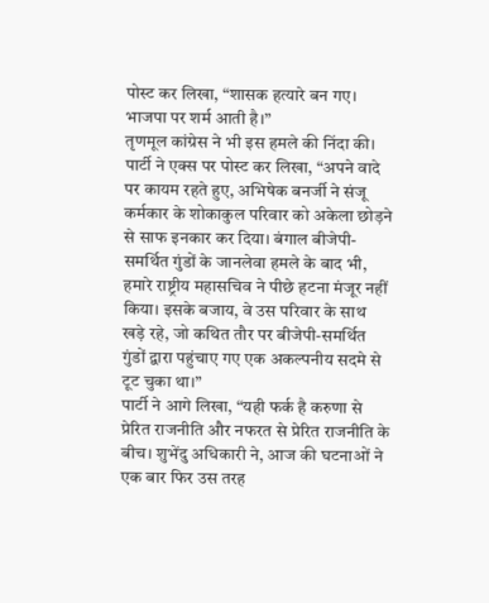पोस्ट कर लिखा, “शासक हत्यारे बन गए। भाजपा पर शर्म आती है।”
तृणमूल कांग्रेस ने भी इस हमले की निंदा की। पार्टी ने एक्स पर पोस्ट कर लिखा, “अपने वादे पर कायम रहते हुए, अभिषेक बनर्जी ने संजू कर्मकार के शोकाकुल परिवार को अकेला छोड़ने से साफ इनकार कर दिया। बंगाल बीजेपी-समर्थित गुंडों के जानलेवा हमले के बाद भी, हमारे राष्ट्रीय महासचिव ने पीछे हटना मंजूर नहीं किया। इसके बजाय, वे उस परिवार के साथ खड़े रहे, जो कथित तौर पर बीजेपी-समर्थित गुंडों द्वारा पहुंचाए गए एक अकल्पनीय सदमे से टूट चुका था।”
पार्टी ने आगे लिखा, “यही फर्क है करुणा से प्रेरित राजनीति और नफरत से प्रेरित राजनीति के बीच। शुभेंदु अधिकारी ने, आज की घटनाओं ने एक बार फिर उस तरह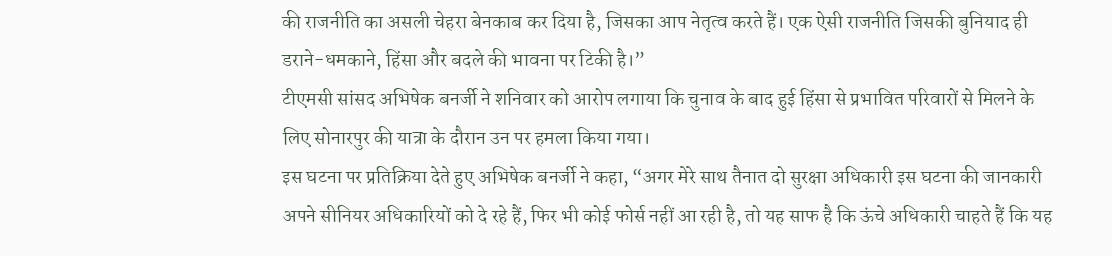की राजनीति का असली चेहरा बेनकाब कर दिया है, जिसका आप नेतृत्व करते हैं। एक ऐसी राजनीति जिसकी बुनियाद ही डराने-धमकाने, हिंसा और बदले की भावना पर टिकी है।”
टीएमसी सांसद अभिषेक बनर्जी ने शनिवार को आरोप लगाया कि चुनाव के बाद हुई हिंसा से प्रभावित परिवारों से मिलने के लिए सोनारपुर की यात्रा के दौरान उन पर हमला किया गया।
इस घटना पर प्रतिक्रिया देते हुए अभिषेक बनर्जी ने कहा, “अगर मेरे साथ तैनात दो सुरक्षा अधिकारी इस घटना की जानकारी अपने सीनियर अधिकारियों को दे रहे हैं, फिर भी कोई फोर्स नहीं आ रही है, तो यह साफ है कि ऊंचे अधिकारी चाहते हैं कि यह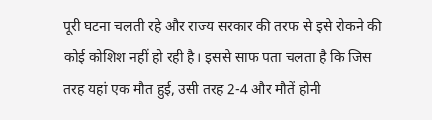पूरी घटना चलती रहे और राज्य सरकार की तरफ से इसे रोकने की कोई कोशिश नहीं हो रही है। इससे साफ पता चलता है कि जिस तरह यहां एक मौत हुई, उसी तरह 2-4 और मौतें होनी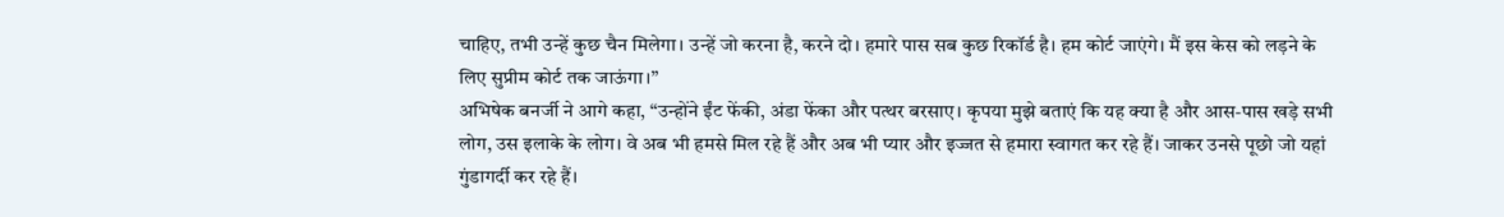चाहिए, तभी उन्हें कुछ चैन मिलेगा। उन्हें जो करना है, करने दो। हमारे पास सब कुछ रिकॉर्ड है। हम कोर्ट जाएंगे। मैं इस केस को लड़ने के लिए सुप्रीम कोर्ट तक जाऊंगा।”
अभिषेक बनर्जी ने आगे कहा, “उन्होंने ईंट फेंकी, अंडा फेंका और पत्थर बरसाए। कृपया मुझे बताएं कि यह क्या है और आस-पास खड़े सभी लोग, उस इलाके के लोग। वे अब भी हमसे मिल रहे हैं और अब भी प्यार और इज्जत से हमारा स्वागत कर रहे हैं। जाकर उनसे पूछो जो यहां गुंडागर्दी कर रहे हैं।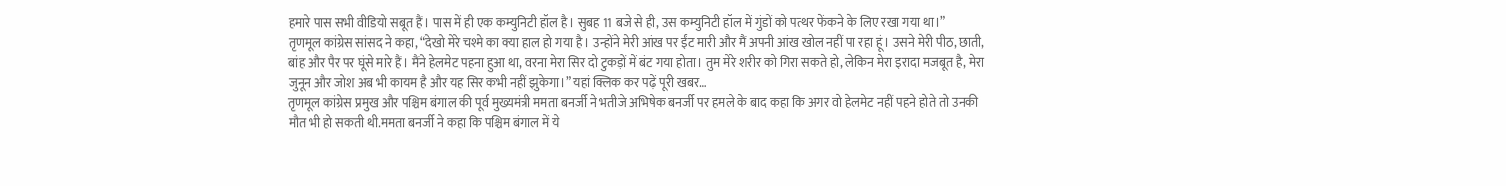हमारे पास सभी वीडियो सबूत हैं। पास में ही एक कम्युनिटी हॉल है। सुबह 11 बजे से ही, उस कम्युनिटी हॉल में गुंडों को पत्थर फेंकने के लिए रखा गया था।”
तृणमूल कांग्रेस सांसद ने कहा, “देखो मेरे चश्मे का क्या हाल हो गया है। उन्होंने मेरी आंख पर ईंट मारी और मैं अपनी आंख खोल नहीं पा रहा हूं। उसने मेरी पीठ, छाती, बांह और पैर पर घूंसे मारे हैं। मैंने हेलमेट पहना हुआ था, वरना मेरा सिर दो टुकड़ों में बंट गया होता। तुम मेरे शरीर को गिरा सकते हो, लेकिन मेरा इरादा मजबूत है, मेरा जुनून और जोश अब भी कायम है और यह सिर कभी नहीं झुकेगा।” यहां क्लिक कर पढ़ें पूरी खबर…
तृणमूल कांग्रेस प्रमुख और पश्चिम बंगाल की पूर्व मुख्यमंत्री ममता बनर्जी ने भतीजे अभिषेक बनर्जी पर हमले के बाद कहा कि अगर वो हेलमेट नहीं पहने होते तो उनकी मौत भी हो सकती थी.ममता बनर्जी ने कहा कि पश्चिम बंगाल में ये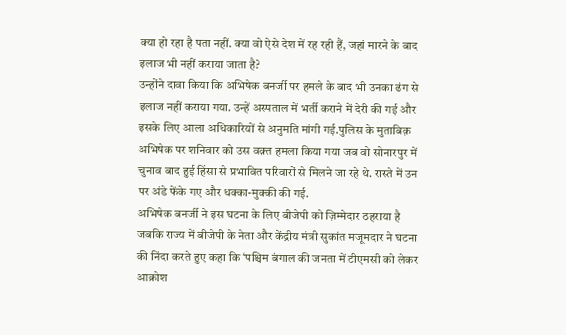क्या हो रहा है पता नहीं. क्या वो ऐसे देश में रह रही हैं, जहां मारने के बाद इलाज भी नहीं कराया जाता है?
उन्होंने दावा किया कि अभिषेक बनर्जी पर हमले के बाद भी उनका ढंग से इलाज नहीं कराया गया. उन्हें अस्पताल में भर्ती कराने में देरी की गई और इसके लिए आला अधिकारियों से अनुमति मांगी गई.पुलिस के मुताबिक़ अभिषेक पर शनिवार को उस वक़्त हमला किया गया जब वो सोनारपुर में चुनाव बाद हुई हिंसा से प्रभावित परिवारों से मिलने जा रहे थे. रास्ते में उन पर अंडे फेंके गए और धक्का-मुक्की की गई.
अभिषेक बनर्जी ने इस घटना के लिए बीजेपी को ज़िम्मेदार ठहराया है जबकि राज्य में बीजेपी के नेता और केंद्रीय मंत्री सुकांत मजूमदार ने घटना की निंदा करते हुए कहा कि ‘पश्चिम बंगाल की जनता में टीएमसी को लेकर आक्रोश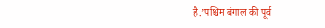है.’पश्चिम बंगाल की पूर्व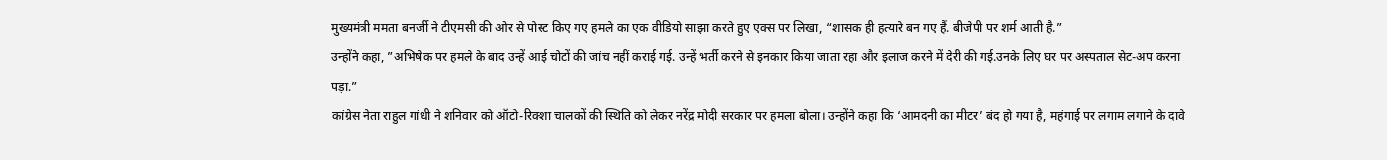मुख्यमंत्री ममता बनर्जी ने टीएमसी की ओर से पोस्ट किए गए हमले का एक वीडियो साझा करते हुए एक्स पर लिखा, “शासक ही हत्यारे बन गए हैं. बीजेपी पर शर्म आती है.”
उन्होंने कहा, ”अभिषेक पर हमले के बाद उन्हें आई चोटों की जांच नहीं कराई गई. उन्हें भर्ती करने से इनकार किया जाता रहा और इलाज करने में देरी की गई.उनके लिए घर पर अस्पताल सेट-अप करना पड़ा.”
कांग्रेस नेता राहुल गांधी ने शनिवार को ऑटो-रिक्शा चालकों की स्थिति को लेकर नरेंद्र मोदी सरकार पर हमला बोला। उन्होंने कहा कि ‘आमदनी का मीटर’ बंद हो गया है, महंगाई पर लगाम लगाने के दावे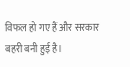विफल हो गए हैं और सरकार बहरी बनी हुई है।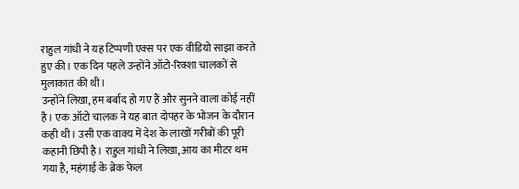राहुल गांधी ने यह टिप्पणी एक्स पर एक वीडियो साझा करते हुए की। एक दिन पहले उन्होंने ऑटो-रिक्शा चालकों से मुलाकात की थी।
उन्होंने लिखा, हम बर्बाद हो गए हैं और सुनने वाला कोई नहीं है। एक ऑटो चालक ने यह बात दोपहर के भोजन के दौरान कही थी। उसी एक वाक्य में देश के लाखों गरीबों की पूरी कहानी छिपी है। राहुल गांधी ने लिखा, आय का मीटर थम गया है, महंगाई के ब्रेक फेल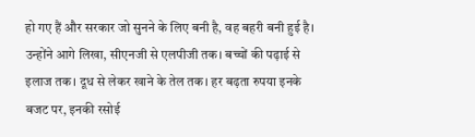हो गए हैं और सरकार जो सुनने के लिए बनी है, वह बहरी बनी हुई है।
उन्होंने आगे लिखा, सीएनजी से एलपीजी तक। बच्चों की पढ़ाई से इलाज तक। दूध से लेकर खाने के तेल तक। हर बढ़ता रुपया इनके बजट पर, इनकी रसोई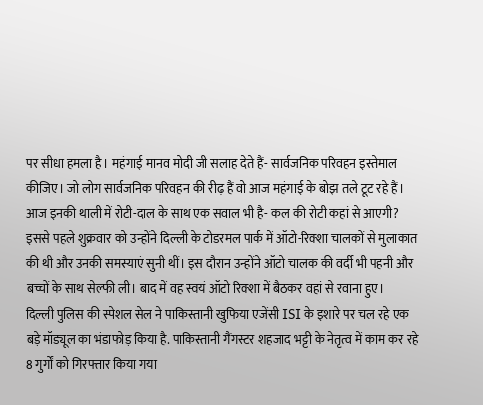पर सीधा हमला है। महंगाई मानव मोदी जी सलाह देते हैं- सार्वजनिक परिवहन इस्तेमाल कीजिए। जो लोग सार्वजनिक परिवहन की रीढ़ हैं वो आज महंगाई के बोझ तले टूट रहे हैं। आज इनकी थाली में रोटी-दाल के साथ एक सवाल भी है- कल की रोटी कहां से आएगी?
इससे पहले शुक्रवार को उन्होंने दिल्ली के टोडरमल पार्क में ऑटो-रिक्शा चालकों से मुलाकात की थी और उनकी समस्याएं सुनी थीं। इस दौरान उन्होंने ऑटो चालक की वर्दी भी पहनी और बच्चों के साथ सेल्फी ली। बाद में वह स्वयं ऑटो रिक्शा में बैठकर वहां से रवाना हुए।
दिल्ली पुलिस की स्पेशल सेल ने पाकिस्तानी खुफिया एजेंसी ISI के इशारे पर चल रहे एक बड़े मॉड्यूल का भंडाफोड़ किया है. पाकिस्तानी गैंगस्टर शहजाद भट्टी के नेतृत्व में काम कर रहे 8 गुर्गों को गिरफ्तार किया गया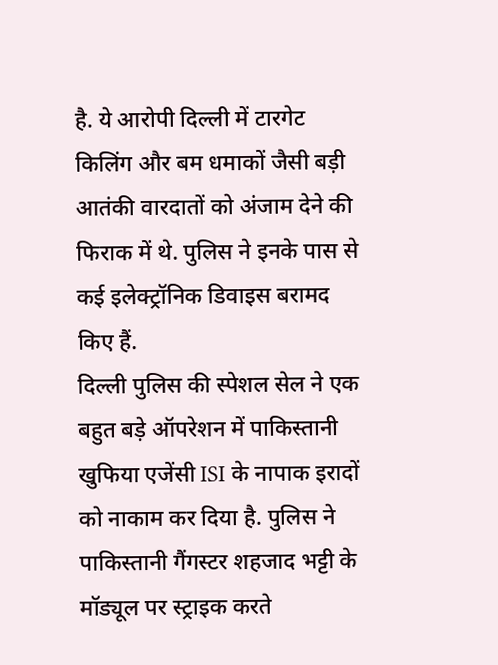है. ये आरोपी दिल्ली में टारगेट किलिंग और बम धमाकों जैसी बड़ी आतंकी वारदातों को अंजाम देने की फिराक में थे. पुलिस ने इनके पास से कई इलेक्ट्रॉनिक डिवाइस बरामद किए हैं.
दिल्ली पुलिस की स्पेशल सेल ने एक बहुत बड़े ऑपरेशन में पाकिस्तानी खुफिया एजेंसी ISI के नापाक इरादों को नाकाम कर दिया है. पुलिस ने पाकिस्तानी गैंगस्टर शहजाद भट्टी के मॉड्यूल पर स्ट्राइक करते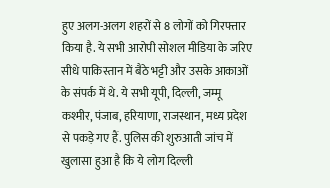हुए अलग-अलग शहरों से 8 लोगों को गिरफ्तार किया है. ये सभी आरोपी सोशल मीडिया के जरिए सीधे पाकिस्तान में बैठे भट्टी और उसके आकाओं के संपर्क में थे. ये सभी यूपी, दिल्ली, जम्मू कश्मीर, पंजाब, हरियाणा, राजस्थान, मध्य प्रदेश से पकड़े गए हैं. पुलिस की शुरुआती जांच में खुलासा हुआ है कि ये लोग दिल्ली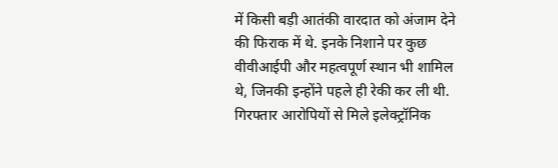में किसी बड़ी आतंकी वारदात को अंजाम देने की फिराक में थे. इनके निशाने पर कुछ वीवीआईपी और महत्वपूर्ण स्थान भी शामिल थे, जिनकी इन्होंने पहले ही रेकी कर ली थी. गिरफ्तार आरोपियों से मिले इलेक्ट्रॉनिक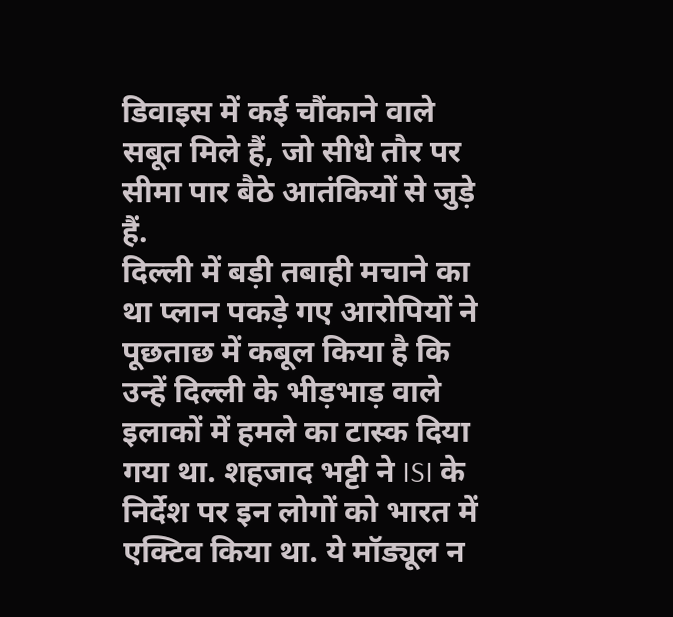डिवाइस में कई चौंकाने वाले सबूत मिले हैं, जो सीधे तौर पर सीमा पार बैठे आतंकियों से जुड़े हैं.
दिल्ली में बड़ी तबाही मचाने का था प्लान पकड़े गए आरोपियों ने पूछताछ में कबूल किया है कि उन्हें दिल्ली के भीड़भाड़ वाले इलाकों में हमले का टास्क दिया गया था. शहजाद भट्टी ने ISI के निर्देश पर इन लोगों को भारत में एक्टिव किया था. ये मॉड्यूल न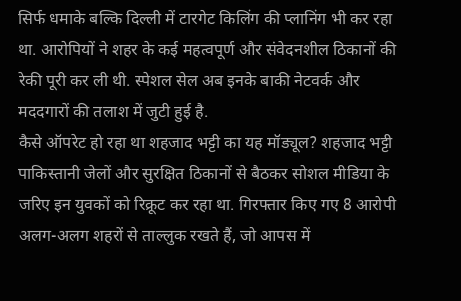सिर्फ धमाके बल्कि दिल्ली में टारगेट किलिंग की प्लानिंग भी कर रहा था. आरोपियों ने शहर के कई महत्वपूर्ण और संवेदनशील ठिकानों की रेकी पूरी कर ली थी. स्पेशल सेल अब इनके बाकी नेटवर्क और मददगारों की तलाश में जुटी हुई है.
कैसे ऑपरेट हो रहा था शहजाद भट्टी का यह मॉड्यूल? शहजाद भट्टी पाकिस्तानी जेलों और सुरक्षित ठिकानों से बैठकर सोशल मीडिया के जरिए इन युवकों को रिक्रूट कर रहा था. गिरफ्तार किए गए 8 आरोपी अलग-अलग शहरों से ताल्लुक रखते हैं, जो आपस में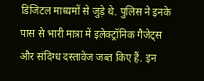डिजिटल माध्यमों से जुड़े थे. पुलिस ने इनके पास से भारी मात्रा में इलेक्ट्रॉनिक गैजेट्स और संदिग्ध दस्तावेज जब्त किए हैं. इन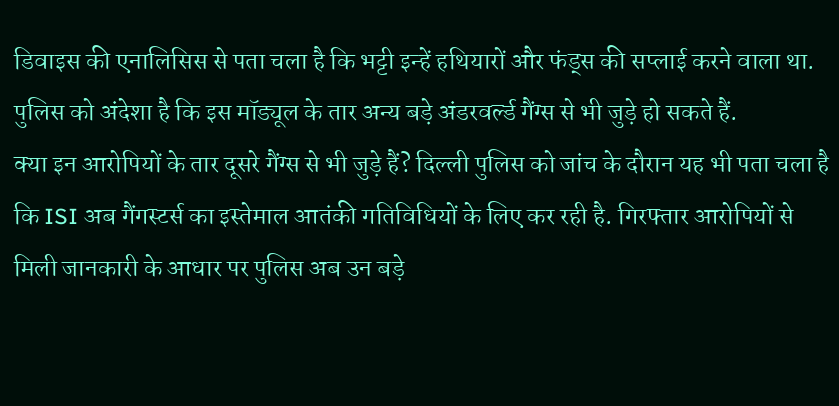डिवाइस की एनालिसिस से पता चला है कि भट्टी इन्हें हथियारों और फंड्स की सप्लाई करने वाला था. पुलिस को अंदेशा है कि इस मॉड्यूल के तार अन्य बड़े अंडरवर्ल्ड गैंग्स से भी जुड़े हो सकते हैं.
क्या इन आरोपियों के तार दूसरे गैंग्स से भी जुड़े हैं? दिल्ली पुलिस को जांच के दौरान यह भी पता चला है कि ISI अब गैंगस्टर्स का इस्तेमाल आतंकी गतिविधियों के लिए कर रही है. गिरफ्तार आरोपियों से मिली जानकारी के आधार पर पुलिस अब उन बड़े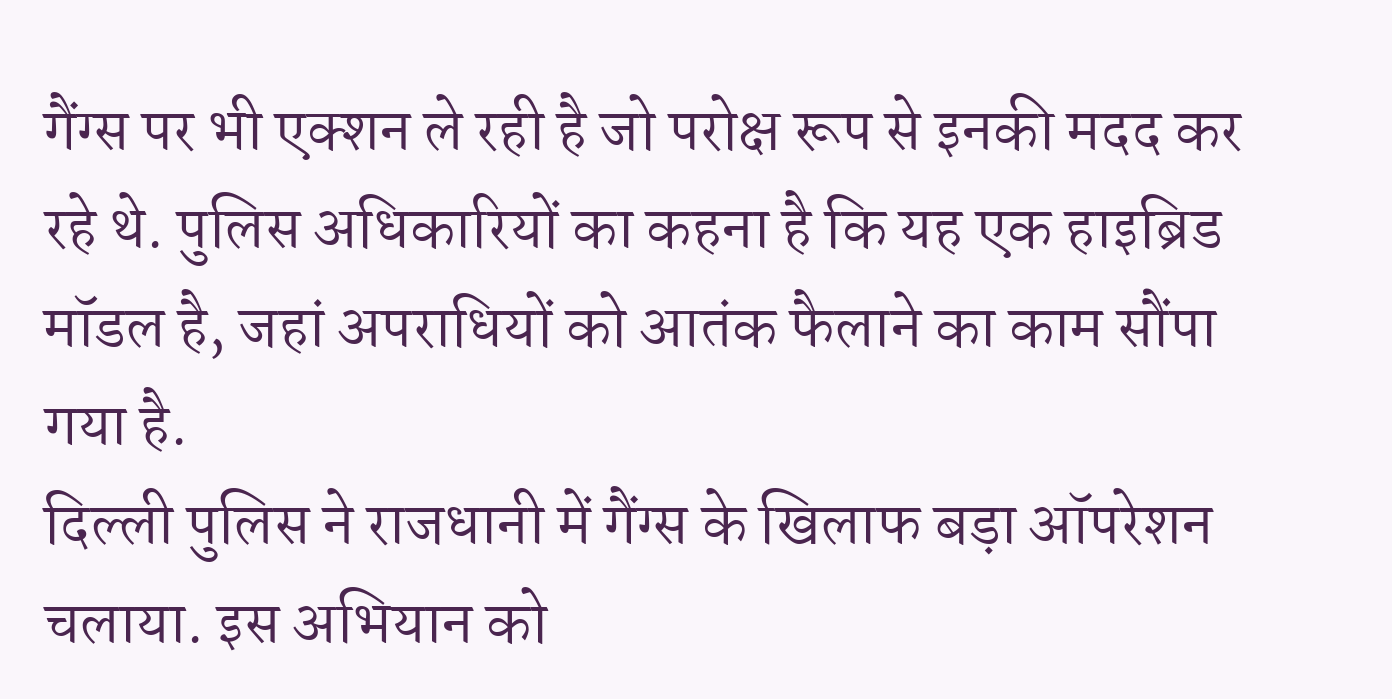गैंग्स पर भी एक्शन ले रही है जो परोक्ष रूप से इनकी मदद कर रहे थे. पुलिस अधिकारियों का कहना है कि यह एक हाइब्रिड मॉडल है, जहां अपराधियों को आतंक फैलाने का काम सौंपा गया है.
दिल्ली पुलिस ने राजधानी में गैंग्स के खिलाफ बड़ा ऑपरेशन चलाया. इस अभियान को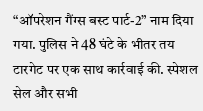“ऑपरेशन गैंग्स बस्ट पार्ट-2” नाम दिया गया. पुलिस ने 48 घंटे के भीतर तय टारगेट पर एक साथ कार्रवाई की. स्पेशल सेल और सभी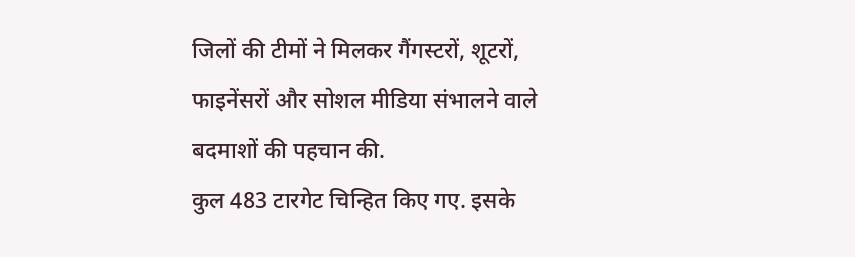जिलों की टीमों ने मिलकर गैंगस्टरों, शूटरों, फाइनेंसरों और सोशल मीडिया संभालने वाले बदमाशों की पहचान की.
कुल 483 टारगेट चिन्हित किए गए. इसके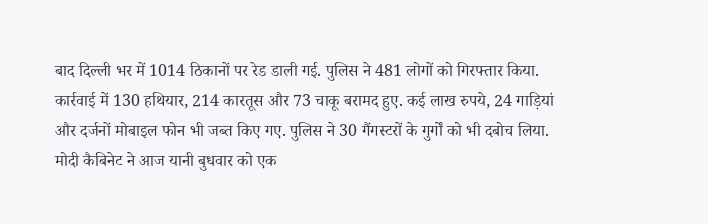बाद दिल्ली भर में 1014 ठिकानों पर रेड डाली गई. पुलिस ने 481 लोगों को गिरफ्तार किया. कार्रवाई में 130 हथियार, 214 कारतूस और 73 चाकू बरामद हुए. कई लाख रुपये, 24 गाड़ियां और दर्जनों मोबाइल फोन भी जब्त किए गए. पुलिस ने 30 गैंगस्टरों के गुर्गों को भी दबोच लिया.
मोदी कैबिनेट ने आज यानी बुधवार को एक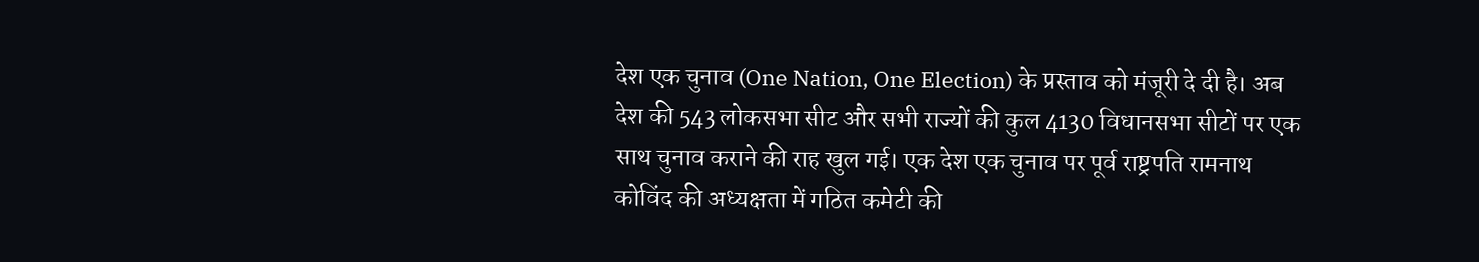देश एक चुनाव (One Nation, One Election) के प्रस्ताव को मंजूरी दे दी है। अब देश की 543 लोकसभा सीट और सभी राज्यों की कुल 4130 विधानसभा सीटों पर एक साथ चुनाव कराने की राह खुल गई। एक देश एक चुनाव पर पूर्व राष्ट्रपति रामनाथ कोविंद की अध्यक्षता में गठित कमेटी की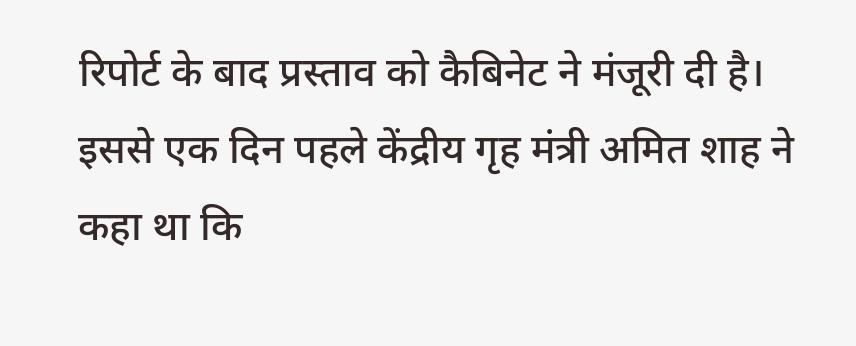रिपोर्ट के बाद प्रस्ताव को कैबिनेट ने मंजूरी दी है।
इससे एक दिन पहले केंद्रीय गृह मंत्री अमित शाह ने कहा था कि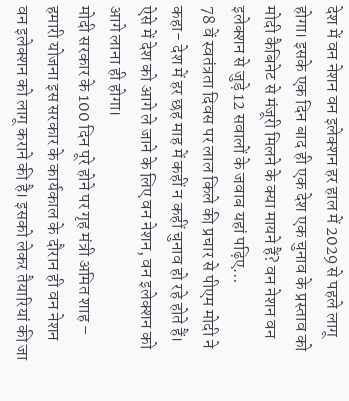देश में वन नेशन वन इलेक्शन हर हाल में 2029 से पहले लागू होगा। इसके एक दिन बाद ही एक देश एक चुनाव के प्रस्ताव को मोदी कैबिनेट से मंजूरी मिलने के क्या मायने हैं? वन नेशन वन इलेक्शन से जुड़े 12 सवालों के जवाब यहां पढ़िए…
78 वें स्वतंत्रता दिवस पर लाल किले की प्रचार से पीएम मोदी ने कहा- देश में हर छह माह में कहीं न कहीं चुनाव हो रहे होते हैं। ऐसे में देश को आगे ले जाने के लिए वन नेशन, वन इलेक्शन को आगे लाना ही होगा।
मोदी सरकार के 100 दिन पूरे होने पर गृह मंत्री अमित शाह – हमारी योजना इस सरकार के कार्यकाल के दौरान ही वन नेशन वन इलेक्शन को लागू कराने की है। इसको लेकर तैयारियां की जा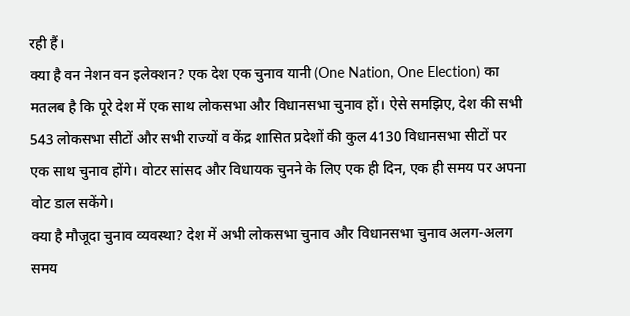रही हैं।
क्या है वन नेशन वन इलेक्शन? एक देश एक चुनाव यानी (One Nation, One Election) का मतलब है कि पूरे देश में एक साथ लोकसभा और विधानसभा चुनाव हों। ऐसे समझिए, देश की सभी 543 लोकसभा सीटों और सभी राज्यों व केंद्र शासित प्रदेशों की कुल 4130 विधानसभा सीटों पर एक साथ चुनाव होंगे। वोटर सांसद और विधायक चुनने के लिए एक ही दिन, एक ही समय पर अपना वोट डाल सकेंगे।
क्या है मौजूदा चुनाव व्यवस्था? देश में अभी लोकसभा चुनाव और विधानसभा चुनाव अलग-अलग समय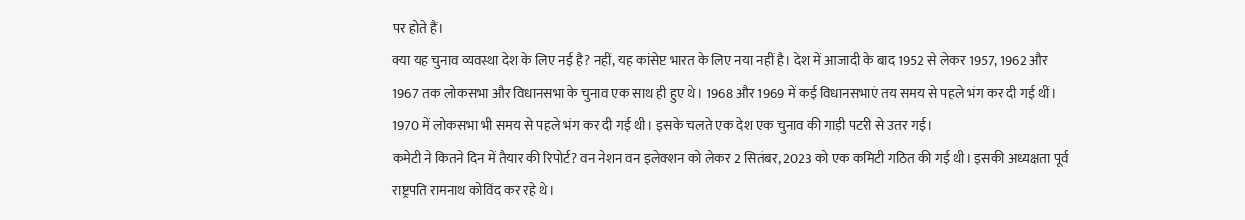पर होते हैं।
क्या यह चुनाव व्यवस्था देश के लिए नई है? नहीं, यह कांसेप्ट भारत के लिए नया नहीं है। देश में आजादी के बाद 1952 से लेकर 1957, 1962 और 1967 तक लोकसभा और विधानसभा के चुनाव एक साथ ही हुए थे। 1968 और 1969 में कई विधानसभाएं तय समय से पहले भंग कर दी गई थीं। 1970 में लोकसभा भी समय से पहले भंग कर दी गई थी। इसके चलते एक देश एक चुनाव की गाड़ी पटरी से उतर गई।
कमेटी ने कितने दिन में तैयार की रिपोर्ट? वन नेशन वन इलेक्शन को लेकर 2 सितंबर, 2023 को एक कमिटी गठित की गई थी। इसकी अध्यक्षता पूर्व राष्ट्रपति रामनाथ कोविंद कर रहे थे।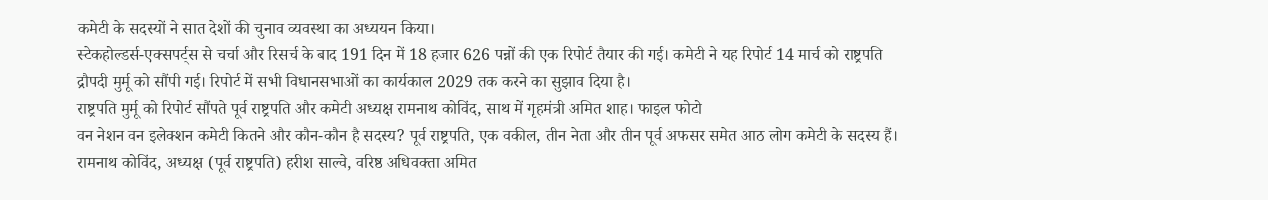कमेटी के सदस्यों ने सात देशों की चुनाव व्यवस्था का अध्ययन किया।
स्टेकहोल्डर्स-एक्सपर्ट्स से चर्चा और रिसर्च के बाद 191 दिन में 18 हजार 626 पन्नों की एक रिपोर्ट तैयार की गई। कमेटी ने यह रिपोर्ट 14 मार्च को राष्ट्रपति द्रौपदी मुर्मू को सौंपी गई। रिपोर्ट में सभी विधानसभाओं का कार्यकाल 2029 तक करने का सुझाव दिया है।
राष्ट्रपति मुर्मू को रिपोर्ट सौंपते पूर्व राष्ट्रपति और कमेटी अध्यक्ष रामनाथ कोविंद, साथ में गृहमंत्री अमित शाह। फाइल फोटो
वन नेशन वन इलेक्शन कमेटी कितने और कौन-कौन है सदस्य? पूर्व राष्ट्रपति, एक वकील, तीन नेता और तीन पूर्व अफसर समेत आठ लोग कमेटी के सदस्य हैं।
रामनाथ कोविंद, अध्यक्ष (पूर्व राष्ट्रपति) हरीश साल्वे, वरिष्ठ अधिवक्ता अमित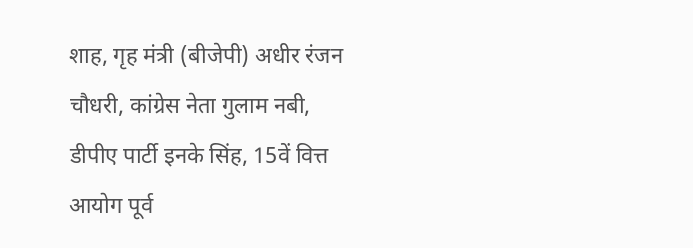शाह, गृह मंत्री (बीजेपी) अधीर रंजन चौधरी, कांग्रेस नेता गुलाम नबी, डीपीए पार्टी इनके सिंह, 15वें वित्त आयोग पूर्व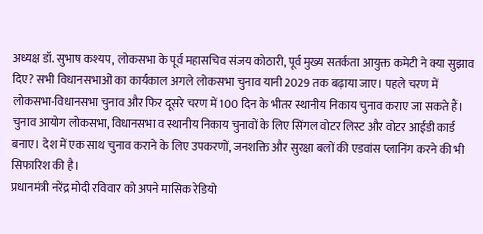अध्यक्ष डॉ. सुभाष कश्यप, लोकसभा के पूर्व महासचिव संजय कोठारी, पूर्व मुख्य सतर्कता आयुक्त कमेटी ने क्या सुझाव दिए? सभी विधानसभाओं का कार्यकाल अगले लोकसभा चुनाव यानी 2029 तक बढ़ाया जाए। पहले चरण में लोकसभा-विधानसभा चुनाव और फिर दूसरे चरण में 100 दिन के भीतर स्थानीय निकाय चुनाव कराए जा सकते हैं। चुनाव आयोग लोकसभा, विधानसभा व स्थानीय निकाय चुनावों के लिए सिंगल वोटर लिस्ट और वोटर आईडी कार्ड बनाए। देश में एक साथ चुनाव कराने के लिए उपकरणों, जनशक्ति और सुरक्षा बलों की एडवांस प्लानिंग करने की भी सिफारिश की है।
प्रधानमंत्री नरेंद्र मोदी रविवार को अपने मासिक रेडियो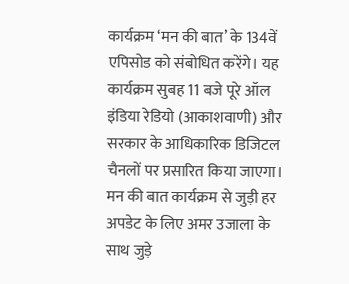कार्यक्रम ‘मन की बात’ के 134वें एपिसोड को संबोधित करेंगे। यह कार्यक्रम सुबह 11 बजे पूरे ऑल इंडिया रेडियो (आकाशवाणी) और सरकार के आधिकारिक डिजिटल चैनलों पर प्रसारित किया जाएगा। मन की बात कार्यक्रम से जुड़ी हर अपडेट के लिए अमर उजाला के साथ जुड़े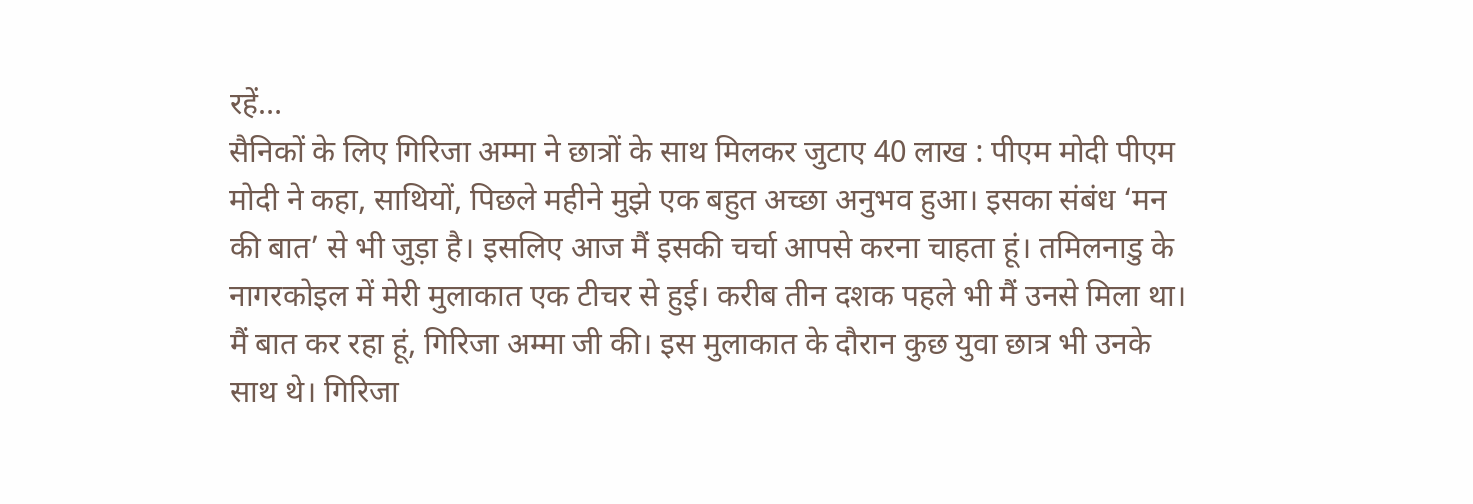रहें…
सैनिकों के लिए गिरिजा अम्मा ने छात्रों के साथ मिलकर जुटाए 40 लाख : पीएम मोदी पीएम मोदी ने कहा, साथियों, पिछले महीने मुझे एक बहुत अच्छा अनुभव हुआ। इसका संबंध ‘मन की बात’ से भी जुड़ा है। इसलिए आज मैं इसकी चर्चा आपसे करना चाहता हूं। तमिलनाडु के नागरकोइल में मेरी मुलाकात एक टीचर से हुई। करीब तीन दशक पहले भी मैं उनसे मिला था। मैं बात कर रहा हूं, गिरिजा अम्मा जी की। इस मुलाकात के दौरान कुछ युवा छात्र भी उनके साथ थे। गिरिजा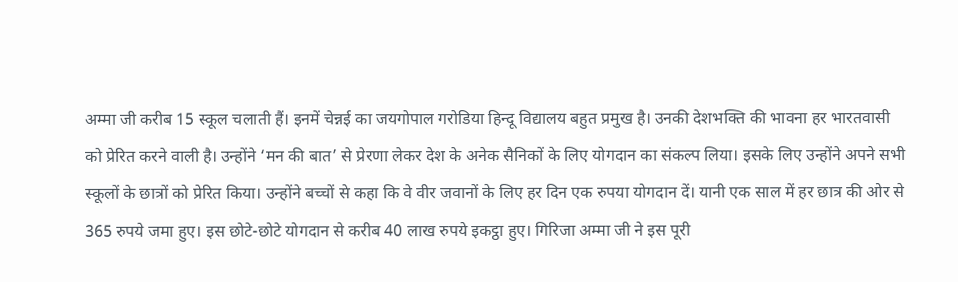अम्मा जी करीब 15 स्कूल चलाती हैं। इनमें चेन्नई का जयगोपाल गरोडिया हिन्दू विद्यालय बहुत प्रमुख है। उनकी देशभक्ति की भावना हर भारतवासी को प्रेरित करने वाली है। उन्होंने ‘मन की बात’ से प्रेरणा लेकर देश के अनेक सैनिकों के लिए योगदान का संकल्प लिया। इसके लिए उन्होंने अपने सभी स्कूलों के छात्रों को प्रेरित किया। उन्होंने बच्चों से कहा कि वे वीर जवानों के लिए हर दिन एक रुपया योगदान दें। यानी एक साल में हर छात्र की ओर से 365 रुपये जमा हुए। इस छोटे-छोटे योगदान से करीब 40 लाख रुपये इकट्ठा हुए। गिरिजा अम्मा जी ने इस पूरी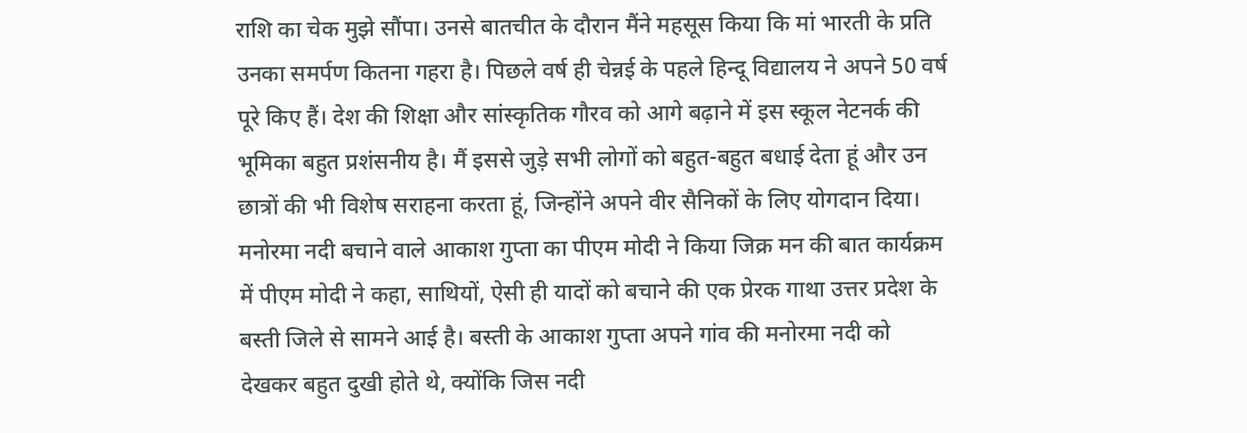राशि का चेक मुझे सौंपा। उनसे बातचीत के दौरान मैंने महसूस किया कि मां भारती के प्रति उनका समर्पण कितना गहरा है। पिछले वर्ष ही चेन्नई के पहले हिन्दू विद्यालय ने अपने 50 वर्ष पूरे किए हैं। देश की शिक्षा और सांस्कृतिक गौरव को आगे बढ़ाने में इस स्कूल नेटनर्क की भूमिका बहुत प्रशंसनीय है। मैं इससे जुड़े सभी लोगों को बहुत-बहुत बधाई देता हूं और उन छात्रों की भी विशेष सराहना करता हूं, जिन्होंने अपने वीर सैनिकों के लिए योगदान दिया।
मनोरमा नदी बचाने वाले आकाश गुप्ता का पीएम मोदी ने किया जिक्र मन की बात कार्यक्रम में पीएम मोदी ने कहा, साथियों, ऐसी ही यादों को बचाने की एक प्रेरक गाथा उत्तर प्रदेश के बस्ती जिले से सामने आई है। बस्ती के आकाश गुप्ता अपने गांव की मनोरमा नदी को देखकर बहुत दुखी होते थे, क्योंकि जिस नदी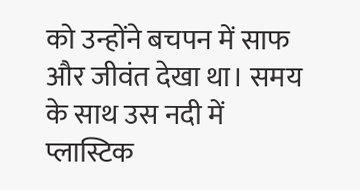को उन्होंने बचपन में साफ और जीवंत देखा था। समय के साथ उस नदी में प्लास्टिक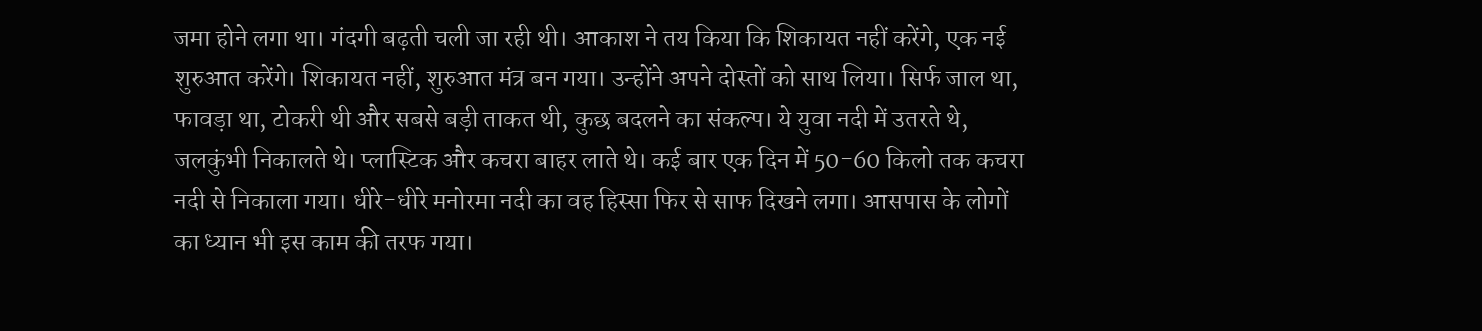जमा होने लगा था। गंदगी बढ़ती चली जा रही थी। आकाश ने तय किया कि शिकायत नहीं करेंगे, एक नई शुरुआत करेंगे। शिकायत नहीं, शुरुआत मंत्र बन गया। उन्होंने अपने दोस्तों को साथ लिया। सिर्फ जाल था, फावड़ा था, टोकरी थी और सबसे बड़ी ताकत थी, कुछ बदलने का संकल्प। ये युवा नदी में उतरते थे, जलकुंभी निकालते थे। प्लास्टिक और कचरा बाहर लाते थे। कई बार एक दिन में 50-60 किलो तक कचरा नदी से निकाला गया। धीरे-धीरे मनोरमा नदी का वह हिस्सा फिर से साफ दिखने लगा। आसपास के लोगों का ध्यान भी इस काम की तरफ गया।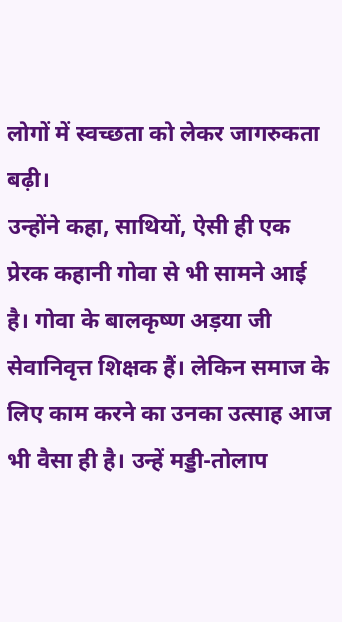लोगों में स्वच्छता को लेकर जागरुकता बढ़ी।
उन्होंने कहा, साथियों, ऐसी ही एक प्रेरक कहानी गोवा से भी सामने आई है। गोवा के बालकृष्ण अड़या जी सेवानिवृत्त शिक्षक हैं। लेकिन समाज के लिए काम करने का उनका उत्साह आज भी वैसा ही है। उन्हें मड्डी-तोलाप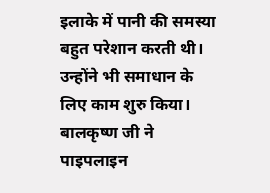इलाके में पानी की समस्या बहुत परेशान करती थी। उन्होंने भी समाधान के लिए काम शुरु किया। बालकृष्ण जी ने पाइपलाइन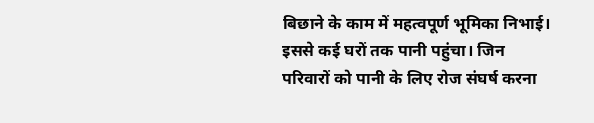बिछाने के काम में महत्वपूर्ण भूमिका निभाई। इससे कई घरों तक पानी पहुंचा। जिन परिवारों को पानी के लिए रोज संघर्ष करना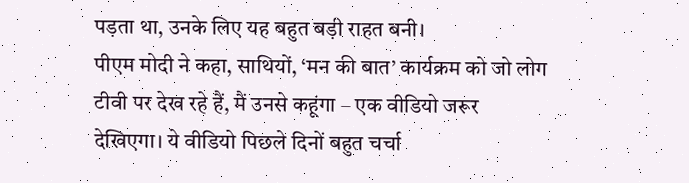पड़ता था, उनके लिए यह बहुत बड़ी राहत बनी।
पीएम मोदी ने कहा, साथियों, ‘मन की बात’ कार्यक्रम को जो लोग टीवी पर देख रहे हैं, मैं उनसे कहूंगा – एक वीडियो जरूर देखिएगा। ये वीडियो पिछले दिनों बहुत चर्चा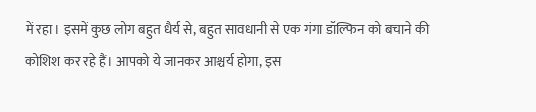में रहा। इसमें कुछ लोग बहुत धैर्य से, बहुत सावधानी से एक गंगा डॉल्फिन को बचाने की कोशिश कर रहे हैं। आपको ये जानकर आश्चर्य होगा, इस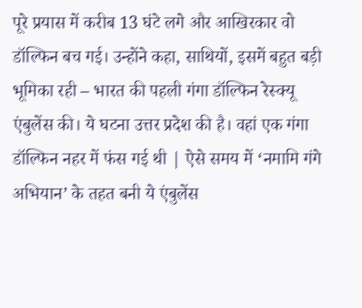पूरे प्रयास में करीब 13 घंटे लगे और आखिरकार वो डॉल्फिन बच गई। उन्होंने कहा, साथियों, इसमें बहुत बड़ी भूमिका रही – भारत की पहली गंगा डॉल्फिन रेस्क्यू एंबुलेंस की। ये घटना उत्तर प्रदेश की है। वहां एक गंगा डॉल्फिन नहर में फंस गई थी | ऐसे समय में ‘नमामि गंगे अभियान’ के तहत बनी ये एंबुलेंस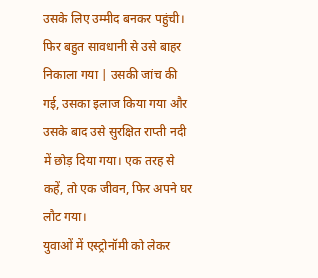उसके लिए उम्मीद बनकर पहुंची। फिर बहुत सावधानी से उसे बाहर निकाला गया | उसकी जांच की गई, उसका इलाज किया गया और उसके बाद उसे सुरक्षित राप्ती नदी में छोड़ दिया गया। एक तरह से कहें, तो एक जीवन, फिर अपने घर लौट गया।
युवाओं में एस्ट्रोनॉमी को लेकर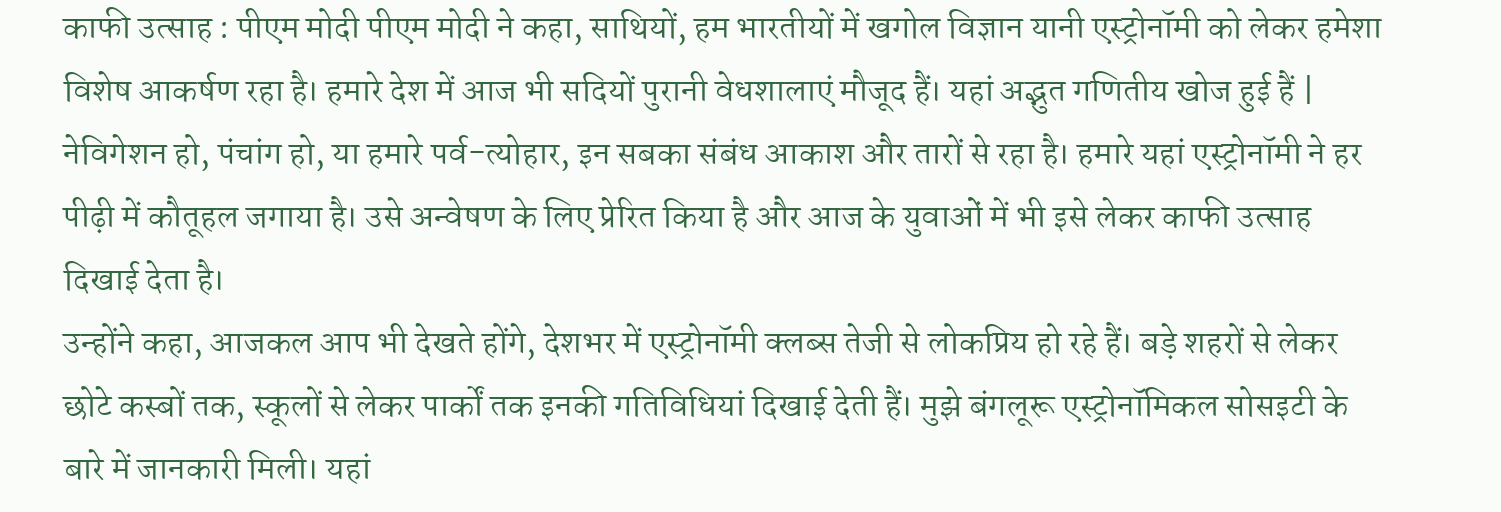काफी उत्साह : पीएम मोदी पीएम मोदी ने कहा, साथियों, हम भारतीयों में खगोल विज्ञान यानी एस्ट्रोनॉमी को लेकर हमेशा विशेष आकर्षण रहा है। हमारे देश में आज भी सदियों पुरानी वेधशालाएं मौजूद हैं। यहां अद्भुत गणितीय खोज हुई हैं | नेविगेशन हो, पंचांग हो, या हमारे पर्व-त्योहार, इन सबका संबंध आकाश और तारों से रहा है। हमारे यहां एस्ट्रोनॉमी ने हर पीढ़ी में कौतूहल जगाया है। उसे अन्वेषण के लिए प्रेरित किया है और आज के युवाओं में भी इसे लेकर काफी उत्साह दिखाई देता है।
उन्होंने कहा, आजकल आप भी देखते होंगे, देशभर में एस्ट्रोनॉमी क्लब्स तेजी से लोकप्रिय हो रहे हैं। बड़े शहरों से लेकर छोटे कस्बों तक, स्कूलों से लेकर पार्कों तक इनकी गतिविधियां दिखाई देती हैं। मुझे बंगलूरू एस्ट्रोनॉमिकल सोसइटी के बारे में जानकारी मिली। यहां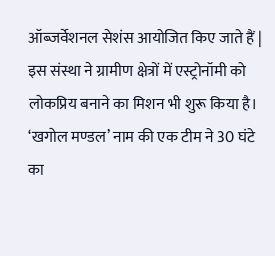ऑब्जर्वेशनल सेशंस आयोजित किए जाते हैं | इस संस्था ने ग्रामीण क्षेत्रों में एस्ट्रोनॉमी को लोकप्रिय बनाने का मिशन भी शुरू किया है। ‘खगोल मण्डल’ नाम की एक टीम ने 30 घंटे का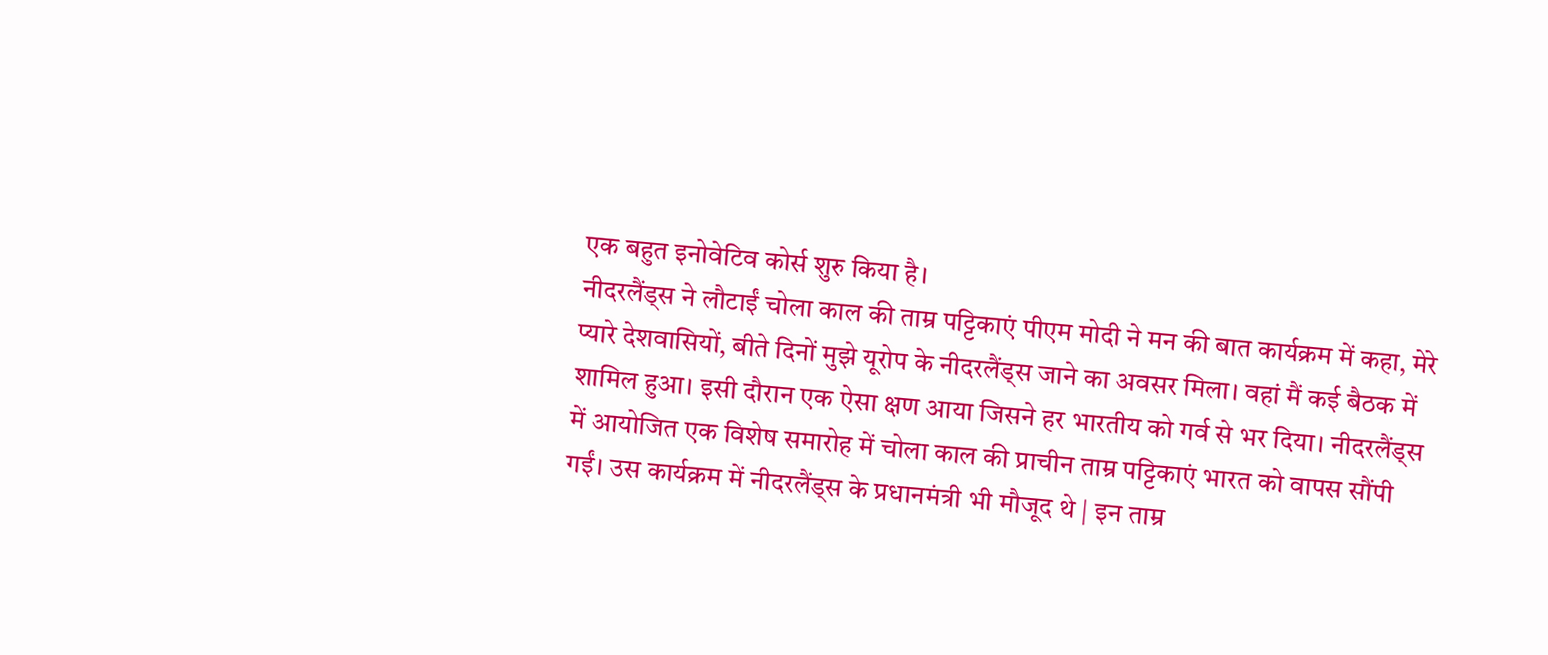एक बहुत इनोवेटिव कोर्स शुरु किया है।
नीदरलैंड्स ने लौटाईं चोला काल की ताम्र पट्टिकाएं पीएम मोदी ने मन की बात कार्यक्रम में कहा, मेरे प्यारे देशवासियों, बीते दिनों मुझे यूरोप के नीदरलैंड्स जाने का अवसर मिला। वहां मैं कई बैठक में शामिल हुआ। इसी दौरान एक ऐसा क्षण आया जिसने हर भारतीय को गर्व से भर दिया। नीदरलैंड्स में आयोजित एक विशेष समारोह में चोला काल की प्राचीन ताम्र पट्टिकाएं भारत को वापस सौंपी गईं। उस कार्यक्रम में नीदरलैंड्स के प्रधानमंत्री भी मौजूद थे | इन ताम्र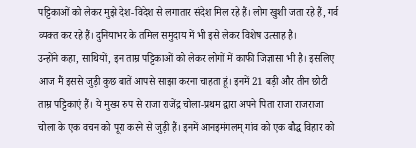पट्टिकाओं को लेकर मुझे देश-विदेश से लगातार संदेश मिल रहे हैं। लोग खुशी जता रहे हैं, गर्व व्यक्त कर रहे हैं। दुनियाभर के तमिल समुदाय में भी इसे लेकर विशेष उत्साह है।
उन्होंने कहा, साथियों, इन ताम्र पट्टिकाओं को लेकर लोगों में काफी जिज्ञासा भी है। इसलिए आज मैं इससे जुड़ी कुछ बातें आपसे साझा करना चाहता हूं। इनमें 21 बड़ी और तीन छोटी ताम्र पट्टिकाएं हैं। ये मुख्य रुप से राजा राजेंद्र चोला-प्रथम द्वारा अपने पिता राजा राजराजा चोला के एक वचन को पूरा करने से जुड़ी हैं। इनमें आनइमंगलम् गांव को एक बौद्ध विहार को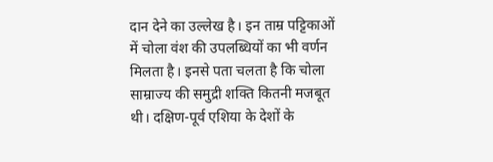दान देने का उल्लेख है। इन ताम्र पट्टिकाओं में चोला वंश की उपलब्धियों का भी वर्णन मिलता है। इनसे पता चलता है कि चोला साम्राज्य की समुद्री शक्ति कितनी मजबूत थी। दक्षिण-पूर्व एशिया के देशों के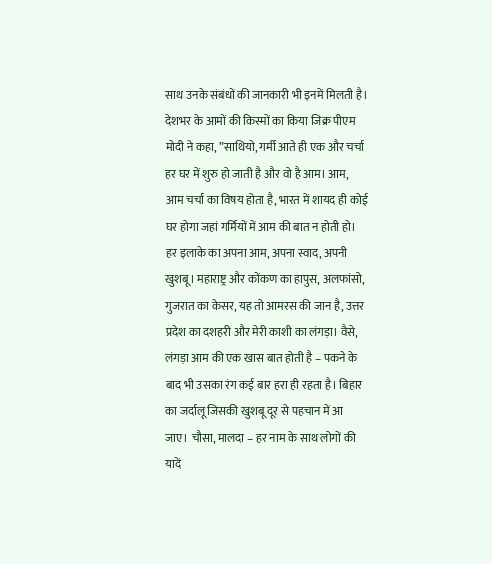साथ उनके संबंधों की जानकारी भी इनमें मिलती है।
देशभर के आमों की किस्मों का किया जिक्र पीएम मोदी ने कहा, ”साथियो, गर्मी आते ही एक और चर्चा हर घर में शुरु हो जाती है और वो है आम। आम, आम चर्चा का विषय होता है, भारत में शायद ही कोई घर होगा जहां गर्मियों में आम की बात न होती हो। हर इलाके का अपना आम, अपना स्वाद, अपनी खुशबू। महाराष्ट्र और कोंकण का हापुस, अलफांसो, गुजरात का केसर, यह तो आमरस की जान है, उत्तर प्रदेश का दशहरी और मेरी काशी का लंगड़ा। वैसे, लंगड़ा आम की एक खास बात होती है – पकने के बाद भी उसका रंग कई बार हरा ही रहता है। बिहार का जर्दालू जिसकी खुशबू दूर से पहचान में आ जाए। चौसा, मालदा – हर नाम के साथ लोगों की यादें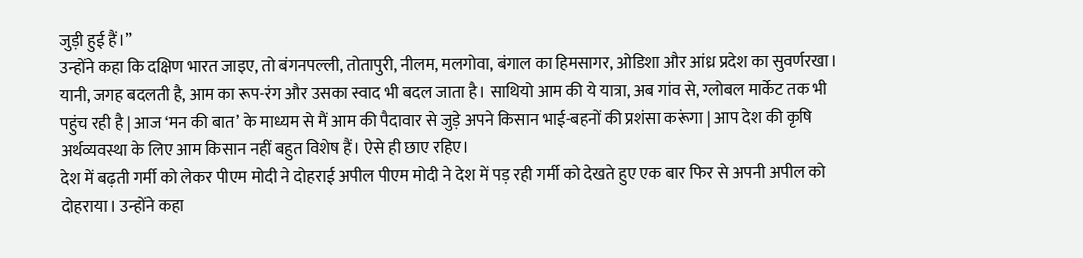जुड़ी हुई हैं।”
उन्होंने कहा कि दक्षिण भारत जाइए, तो बंगनपल्ली, तोतापुरी, नीलम, मलगोवा, बंगाल का हिमसागर, ओडिशा और आंध्र प्रदेश का सुवर्णरखा। यानी, जगह बदलती है, आम का रूप-रंग और उसका स्वाद भी बदल जाता है। साथियो आम की ये यात्रा, अब गांव से, ग्लोबल मार्केट तक भी पहुंच रही है | आज ‘मन की बात’ के माध्यम से मैं आम की पैदावार से जुड़े अपने किसान भाई-बहनों की प्रशंसा करूंगा | आप देश की कृषि अर्थव्यवस्था के लिए आम किसान नहीं बहुत विशेष हैं। ऐसे ही छाए रहिए।
देश में बढ़ती गर्मी को लेकर पीएम मोदी ने दोहराई अपील पीएम मोदी ने देश में पड़ रही गर्मी को देखते हुए एक बार फिर से अपनी अपील को दोहराया। उन्होंने कहा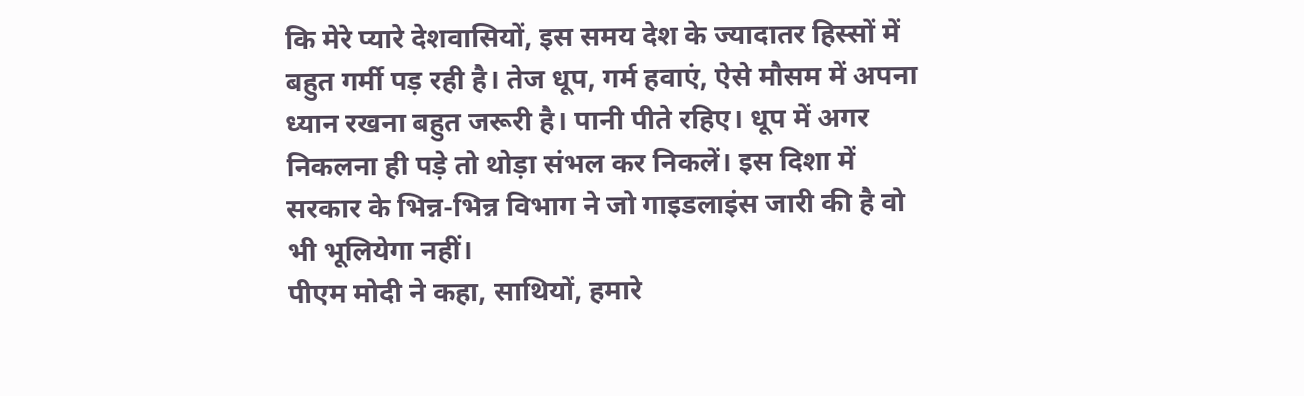कि मेरे प्यारे देशवासियों, इस समय देश के ज्यादातर हिस्सों में बहुत गर्मी पड़ रही है। तेज धूप, गर्म हवाएं, ऐसे मौसम में अपना ध्यान रखना बहुत जरूरी है। पानी पीते रहिए। धूप में अगर निकलना ही पड़े तो थोड़ा संभल कर निकलें। इस दिशा में सरकार के भिन्न-भिन्न विभाग ने जो गाइडलाइंस जारी की है वो भी भूलियेगा नहीं।
पीएम मोदी ने कहा, साथियों, हमारे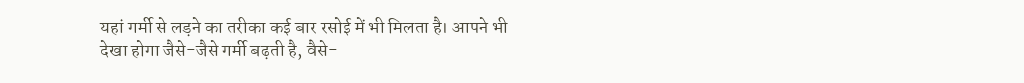यहां गर्मी से लड़ने का तरीका कई बार रसोई में भी मिलता है। आपने भी देखा होगा जैसे-जैसे गर्मी बढ़ती है, वैसे-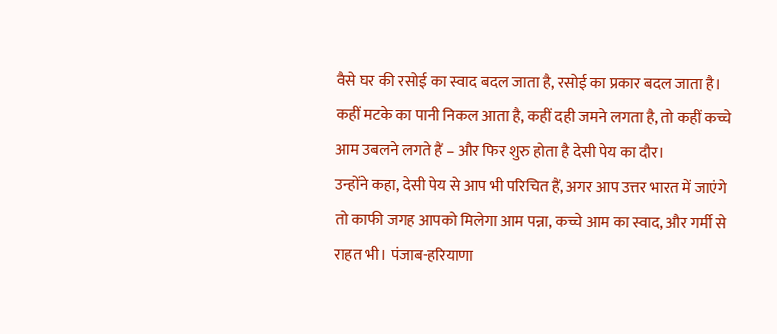वैसे घर की रसोई का स्वाद बदल जाता है, रसोई का प्रकार बदल जाता है। कहीं मटके का पानी निकल आता है, कहीं दही जमने लगता है, तो कहीं कच्चे आम उबलने लगते हैं – और फिर शुरु होता है देसी पेय का दौर।
उन्होंने कहा, देसी पेय से आप भी परिचित हैं, अगर आप उत्तर भारत में जाएंगे तो काफी जगह आपको मिलेगा आम पन्ना, कच्चे आम का स्वाद, और गर्मी से राहत भी। पंजाब-हरियाणा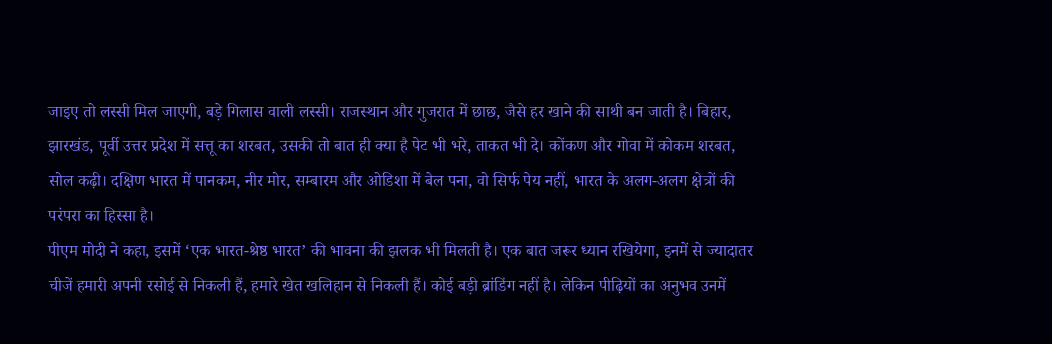जाइए तो लस्सी मिल जाएगी, बड़े गिलास वाली लस्सी। राजस्थान और गुजरात में छाछ, जैसे हर खाने की साथी बन जाती है। बिहार, झारखंड, पूर्वी उत्तर प्रदेश में सत्तू का शरबत, उसकी तो बात ही क्या है पेट भी भरे, ताकत भी दे। कोंकण और गोवा में कोकम शरबत, सोल कढ़ी। दक्षिण भारत में पानकम, नीर मोर, सम्बारम और ओडिशा में बेल पना, वो सिर्फ पेय नहीं, भारत के अलग-अलग क्षेत्रों की परंपरा का हिस्सा है।
पीएम मोदी ने कहा, इसमें ‘एक भारत-श्रेष्ठ भारत’ की भावना की झलक भी मिलती है। एक बात जरूर ध्यान रखियेगा, इनमें से ज्यादातर चीजें हमारी अपनी रसोई से निकली हैं, हमारे खेत खलिहान से निकली हैं। कोई बड़ी ब्रांडिंग नहीं है। लेकिन पीढ़ियों का अनुभव उनमें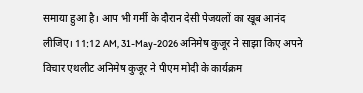समाया हुआ है। आप भी गर्मी के दौरान देसी पेजयलों का खूब आनंद लीजिए। 11:12 AM, 31-May-2026 अनिमेष कुजूर ने साझा किए अपने विचार एथलीट अनिमेष कुजूर ने पीएम मोदी के कार्यक्रम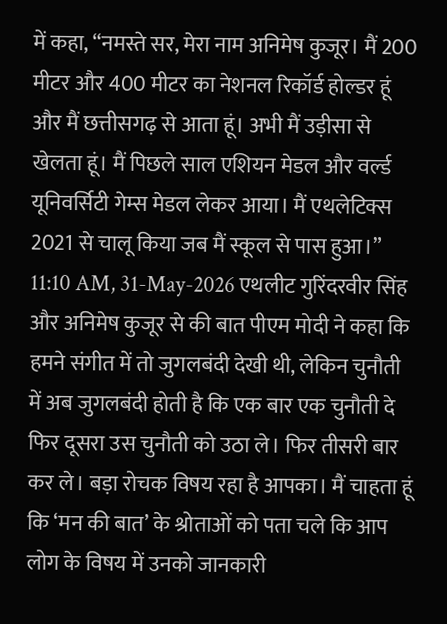में कहा, “नमस्ते सर, मेरा नाम अनिमेष कुजूर। मैं 200 मीटर और 400 मीटर का नेशनल रिकॉर्ड होल्डर हूं और मैं छत्तीसगढ़ से आता हूं। अभी मैं उड़ीसा से खेलता हूं। मैं पिछले साल एशियन मेडल और वर्ल्ड यूनिवर्सिटी गेम्स मेडल लेकर आया। मैं एथलेटिक्स 2021 से चालू किया जब मैं स्कूल से पास हुआ।” 11:10 AM, 31-May-2026 एथलीट गुरिंदरवीर सिंह और अनिमेष कुजूर से की बात पीएम मोदी ने कहा कि हमने संगीत में तो जुगलबंदी देखी थी, लेकिन चुनौती में अब जुगलबंदी होती है कि एक बार एक चुनौती दे फिर दूसरा उस चुनौती को उठा ले। फिर तीसरी बार कर ले। बड़ा रोचक विषय रहा है आपका। मैं चाहता हूं कि ‘मन की बात’ के श्रोताओं को पता चले कि आप लोग के विषय में उनको जानकारी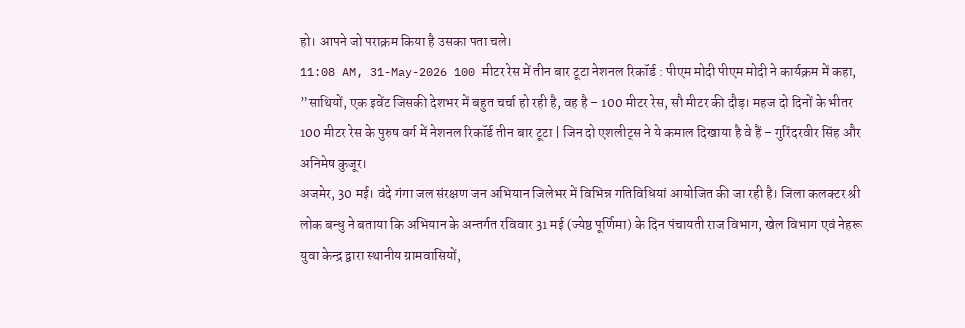हो। आपने जो पराक्रम किया है उसका पता चले।
11:08 AM, 31-May-2026 100 मीटर रेस में तीन बार टूटा नेशनल रिकॉर्ड : पीएम मोदी पीएम मोदी ने कार्यक्रम में कहा, ”साथियों, एक इवेंट जिसकी देशभर में बहुत चर्चा हो रही है, वह है – 100 मीटर रेस, सौ मीटर की दौड़। महज दो दिनों के भीतर 100 मीटर रेस के पुरुष वर्ग में नेशनल रिकॉर्ड तीन बार टूटा | जिन दो एशलीट्स ने ये कमाल दिखाया है वे हैं – गुरिंदरवीर सिंह और अनिमेष कुजूर।
अजमेर, 30 मई। वंदे गंगा जल संरक्षण जन अभियान जिलेभर में विभिन्न गतिविधियां आयोजित की जा रही है। जिला कलक्टर श्री लोक बन्धु ने बताया कि अभियान के अन्तर्गत रविवार 31 मई (ज्येष्ठ पूर्णिमा) के दिन पंचायती राज विभाग, खेल विभाग एवं नेहरू युवा केन्द्र द्वारा स्थानीय ग्रामवासियों,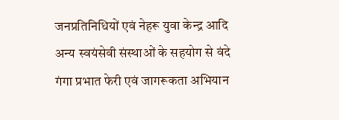जनप्रतिनिधियों एवं नेहरू युवा केन्द्र आदि अन्य स्वयंसेवी संस्थाओं के सहयोग से वंदे गंगा प्रभात फेरी एवं जागरूकता अभियान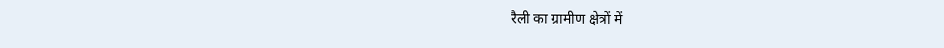रैली का ग्रामीण क्षेत्रों में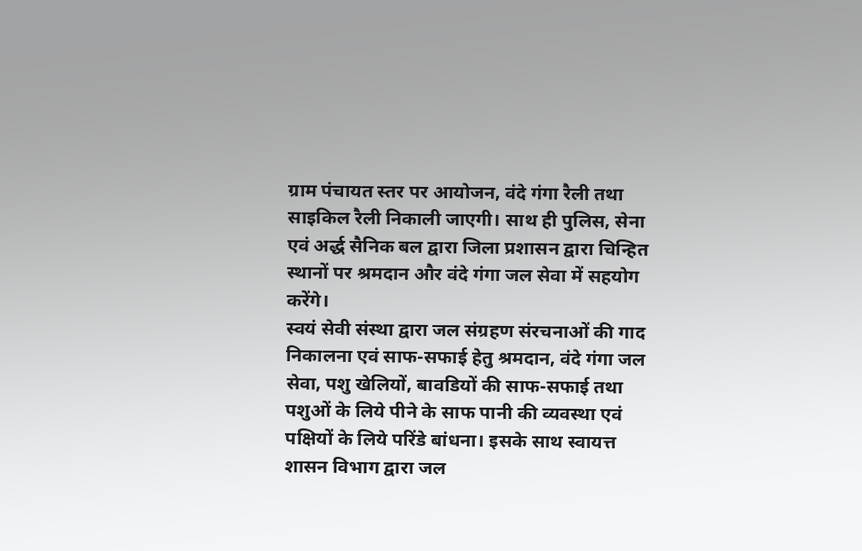ग्राम पंचायत स्तर पर आयोजन, वंदे गंगा रैली तथा साइकिल रैली निकाली जाएगी। साथ ही पुलिस, सेना एवं अर्द्ध सैनिक बल द्वारा जिला प्रशासन द्वारा चिन्हित स्थानों पर श्रमदान और वंदे गंगा जल सेवा में सहयोग करेंगे।
स्वयं सेवी संस्था द्वारा जल संग्रहण संरचनाओं की गाद निकालना एवं साफ-सफाई हेतु श्रमदान, वंदे गंगा जल सेवा, पशु खेलियों, बावडियों की साफ-सफाई तथा पशुओं के लिये पीने के साफ पानी की व्यवस्था एवं पक्षियों के लिये परिंडे बांधना। इसके साथ स्वायत्त शासन विभाग द्वारा जल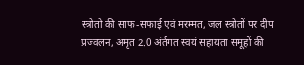स्त्रोतो की साफ-सफाई एवं मरम्मत, जल स्त्रोतों पर दीप प्रज्वलन, अमृत 2.0 अंर्तगत स्वयं सहायता समूहों की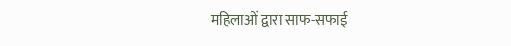महिलाओं द्वारा साफ-सफाई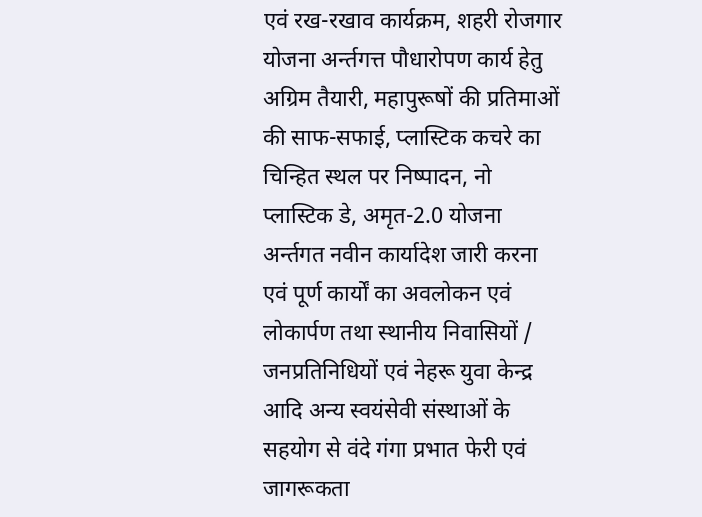एवं रख-रखाव कार्यक्रम, शहरी रोजगार योजना अर्न्तगत्त पौधारोपण कार्य हेतु अग्रिम तैयारी, महापुरूषों की प्रतिमाओं की साफ-सफाई, प्लास्टिक कचरे का चिन्हित स्थल पर निष्पादन, नो प्लास्टिक डे, अमृत-2.0 योजना अर्न्तगत नवीन कार्यादेश जारी करना एवं पूर्ण कार्यों का अवलोकन एवं लोकार्पण तथा स्थानीय निवासियों / जनप्रतिनिधियों एवं नेहरू युवा केन्द्र आदि अन्य स्वयंसेवी संस्थाओं के सहयोग से वंदे गंगा प्रभात फेरी एवं जागरूकता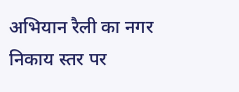अभियान रैली का नगर निकाय स्तर पर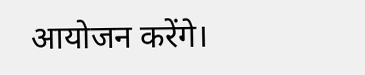आयोजन करेंगे।